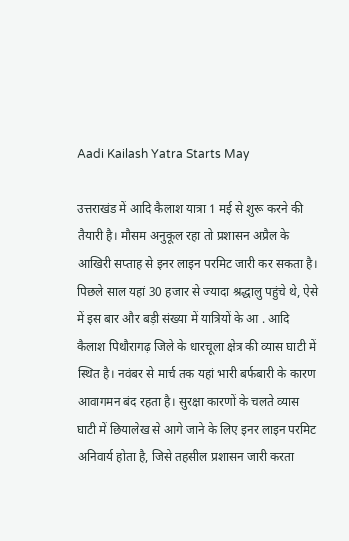Aadi Kailash Yatra Starts May

उत्तराखंड में आदि कैलाश यात्रा 1 मई से शुरू करने की तैयारी है। मौसम अनुकूल रहा तो प्रशासन अप्रैल के आखिरी सप्ताह से इनर लाइन परमिट जारी कर सकता है। पिछले साल यहां 30 हजार से ज्यादा श्रद्धालु पहुंचे थे, ऐसे में इस बार और बड़ी संख्या में यात्रियों के आ . आदि कैलाश पिथौरागढ़ जिले के धारचूला क्षेत्र की व्यास घाटी में स्थित है। नवंबर से मार्च तक यहां भारी बर्फबारी के कारण आवागमन बंद रहता है। सुरक्षा कारणों के चलते व्यास घाटी में छियालेख से आगे जाने के लिए इनर लाइन परमिट अनिवार्य होता है, जिसे तहसील प्रशासन जारी करता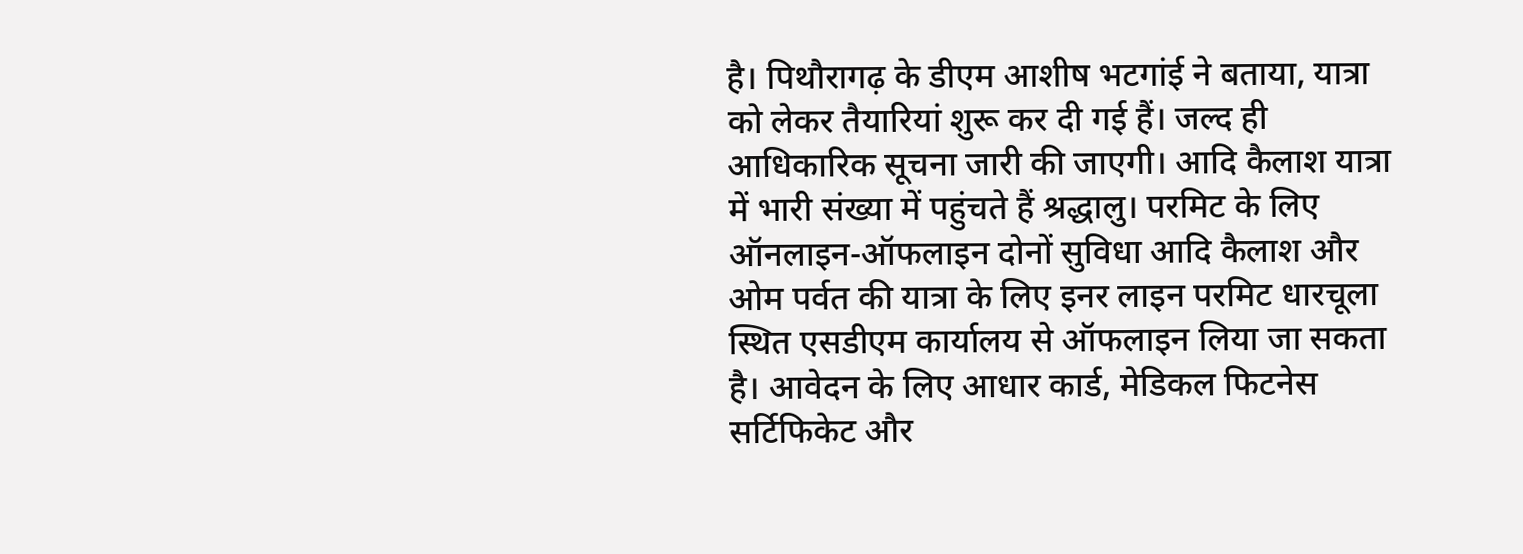है। पिथौरागढ़ के डीएम आशीष भटगांई ने बताया, यात्रा को लेकर तैयारियां शुरू कर दी गई हैं। जल्द ही आधिकारिक सूचना जारी की जाएगी। आदि कैलाश यात्रा में भारी संख्या में पहुंचते हैं श्रद्धालु। परमिट के लिए ऑनलाइन-ऑफलाइन दोनों सुविधा आदि कैलाश और ओम पर्वत की यात्रा के लिए इनर लाइन परमिट धारचूला स्थित एसडीएम कार्यालय से ऑफलाइन लिया जा सकता है। आवेदन के लिए आधार कार्ड, मेडिकल फिटनेस सर्टिफिकेट और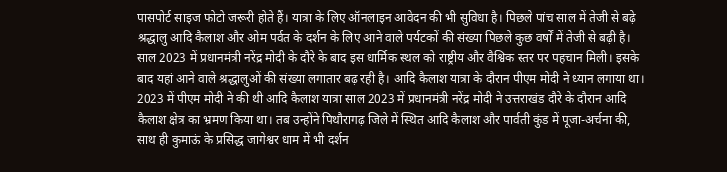पासपोर्ट साइज फोटो जरूरी होते हैं। यात्रा के लिए ऑनलाइन आवेदन की भी सुविधा है। पिछले पांच साल में तेजी से बढ़े श्रद्धालु आदि कैलाश और ओम पर्वत के दर्शन के लिए आने वाले पर्यटकों की संख्या पिछले कुछ वर्षों में तेजी से बढ़ी है। साल 2023 में प्रधानमंत्री नरेंद्र मोदी के दौरे के बाद इस धार्मिक स्थल को राष्ट्रीय और वैश्विक स्तर पर पहचान मिली। इसके बाद यहां आने वाले श्रद्धालुओं की संख्या लगातार बढ़ रही है। आदि कैलाश यात्रा के दौरान पीएम मोदी ने ध्यान लगाया था। 2023 में पीएम मोदी ने की थी आदि कैलाश यात्रा साल 2023 में प्रधानमंत्री नरेंद्र मोदी ने उत्तराखंड दौरे के दौरान आदि कैलाश क्षेत्र का भ्रमण किया था। तब उन्होंने पिथौरागढ़ जिले में स्थित आदि कैलाश और पार्वती कुंड में पूजा-अर्चना की, साथ ही कुमाऊं के प्रसिद्ध जागेश्वर धाम में भी दर्शन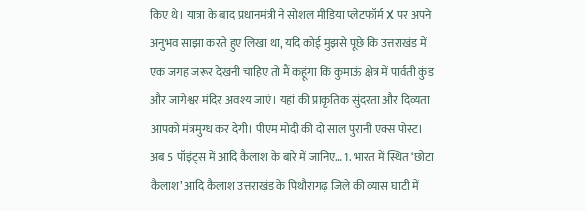किए थे। यात्रा के बाद प्रधानमंत्री ने सोशल मीडिया प्लेटफॉर्म X पर अपने अनुभव साझा करते हुए लिखा था, यदि कोई मुझसे पूछे कि उत्तराखंड में एक जगह जरूर देखनी चाहिए तो मैं कहूंगा कि कुमाऊं क्षेत्र में पार्वती कुंड और जागेश्वर मंदिर अवश्य जाएं। यहां की प्राकृतिक सुंदरता और दिव्यता आपको मंत्रमुग्ध कर देगी। पीएम मोदी की दो साल पुरानी एक्स पोस्ट। अब 5 पॉइंट्स में आदि कैलाश के बारे में जानिए… 1. भारत में स्थित ‘छोटा कैलाश’ आदि कैलाश उत्तराखंड के पिथौरागढ़ जिले की व्यास घाटी में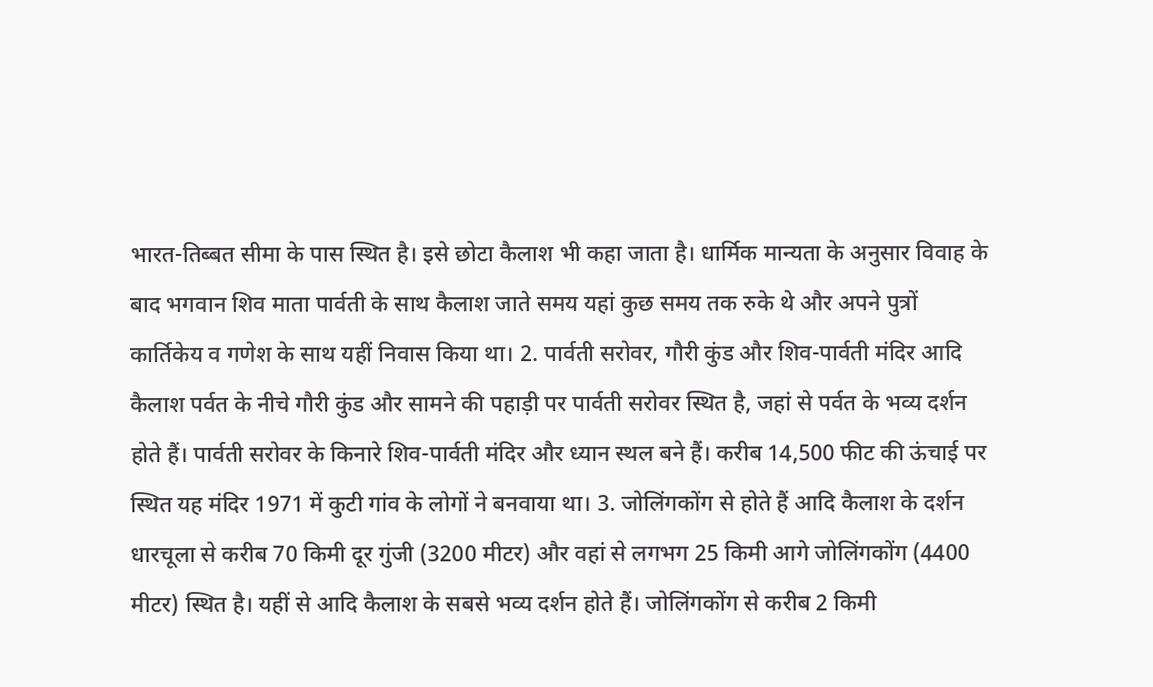भारत-तिब्बत सीमा के पास स्थित है। इसे छोटा कैलाश भी कहा जाता है। धार्मिक मान्यता के अनुसार विवाह के बाद भगवान शिव माता पार्वती के साथ कैलाश जाते समय यहां कुछ समय तक रुके थे और अपने पुत्रों कार्तिकेय व गणेश के साथ यहीं निवास किया था। 2. पार्वती सरोवर, गौरी कुंड और शिव-पार्वती मंदिर आदि कैलाश पर्वत के नीचे गौरी कुंड और सामने की पहाड़ी पर पार्वती सरोवर स्थित है, जहां से पर्वत के भव्य दर्शन होते हैं। पार्वती सरोवर के किनारे शिव-पार्वती मंदिर और ध्यान स्थल बने हैं। करीब 14,500 फीट की ऊंचाई पर स्थित यह मंदिर 1971 में कुटी गांव के लोगों ने बनवाया था। 3. जोलिंगकोंग से होते हैं आदि कैलाश के दर्शन धारचूला से करीब 70 किमी दूर गुंजी (3200 मीटर) और वहां से लगभग 25 किमी आगे जोलिंगकोंग (4400 मीटर) स्थित है। यहीं से आदि कैलाश के सबसे भव्य दर्शन होते हैं। जोलिंगकोंग से करीब 2 किमी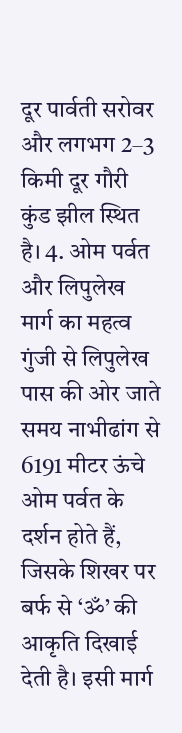दूर पार्वती सरोवर और लगभग 2–3 किमी दूर गौरी कुंड झील स्थित है। 4. ओम पर्वत और लिपुलेख मार्ग का महत्व गुंजी से लिपुलेख पास की ओर जाते समय नाभीढांग से 6191 मीटर ऊंचे ओम पर्वत के दर्शन होते हैं, जिसके शिखर पर बर्फ से ‘ॐ’ की आकृति दिखाई देती है। इसी मार्ग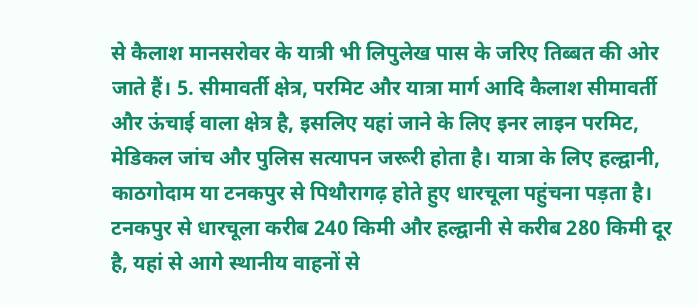से कैलाश मानसरोवर के यात्री भी लिपुलेख पास के जरिए तिब्बत की ओर जाते हैं। 5. सीमावर्ती क्षेत्र, परमिट और यात्रा मार्ग आदि कैलाश सीमावर्ती और ऊंचाई वाला क्षेत्र है, इसलिए यहां जाने के लिए इनर लाइन परमिट, मेडिकल जांच और पुलिस सत्यापन जरूरी होता है। यात्रा के लिए हल्द्वानी, काठगोदाम या टनकपुर से पिथौरागढ़ होते हुए धारचूला पहुंचना पड़ता है। टनकपुर से धारचूला करीब 240 किमी और हल्द्वानी से करीब 280 किमी दूर है, यहां से आगे स्थानीय वाहनों से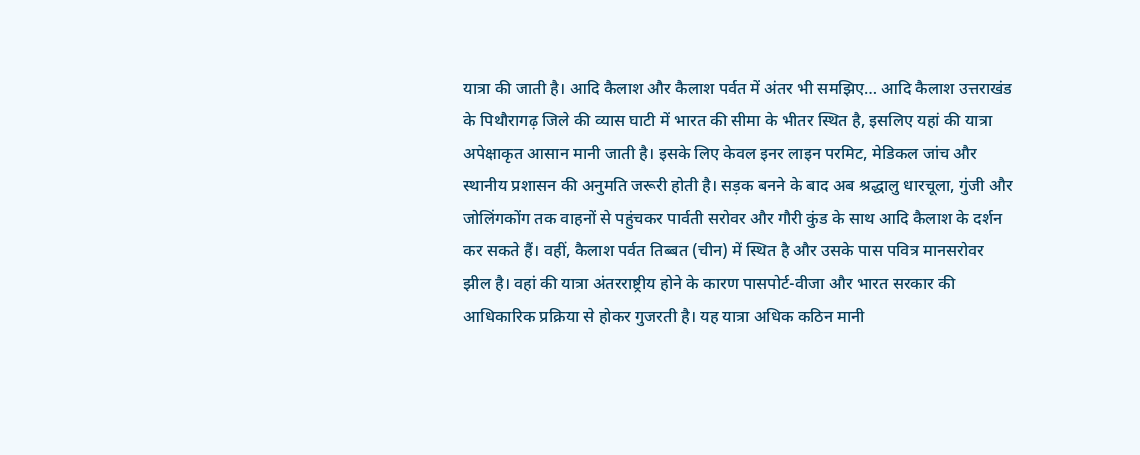यात्रा की जाती है। आदि कैलाश और कैलाश पर्वत में अंतर भी समझिए… आदि कैलाश उत्तराखंड के पिथौरागढ़ जिले की व्यास घाटी में भारत की सीमा के भीतर स्थित है, इसलिए यहां की यात्रा अपेक्षाकृत आसान मानी जाती है। इसके लिए केवल इनर लाइन परमिट, मेडिकल जांच और स्थानीय प्रशासन की अनुमति जरूरी होती है। सड़क बनने के बाद अब श्रद्धालु धारचूला, गुंजी और जोलिंगकोंग तक वाहनों से पहुंचकर पार्वती सरोवर और गौरी कुंड के साथ आदि कैलाश के दर्शन कर सकते हैं। वहीं, कैलाश पर्वत तिब्बत (चीन) में स्थित है और उसके पास पवित्र मानसरोवर झील है। वहां की यात्रा अंतरराष्ट्रीय होने के कारण पासपोर्ट-वीजा और भारत सरकार की आधिकारिक प्रक्रिया से होकर गुजरती है। यह यात्रा अधिक कठिन मानी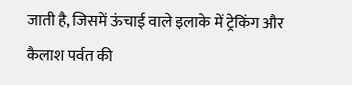जाती है, जिसमें ऊंचाई वाले इलाके में ट्रेकिंग और कैलाश पर्वत की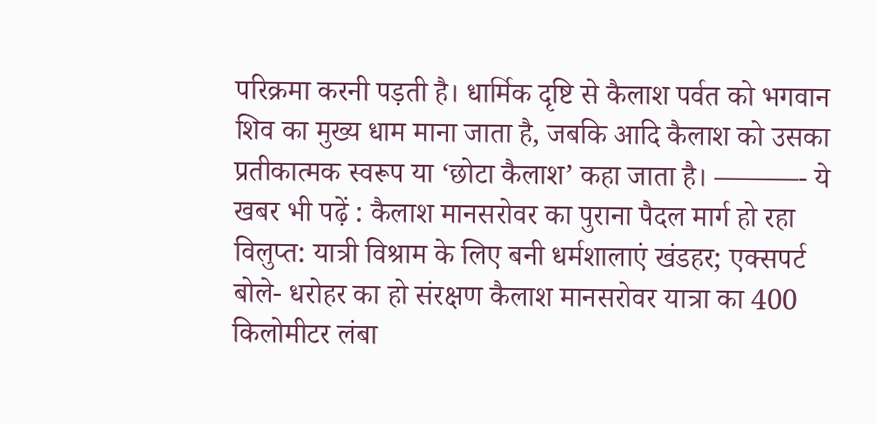परिक्रमा करनी पड़ती है। धार्मिक दृष्टि से कैलाश पर्वत को भगवान शिव का मुख्य धाम माना जाता है, जबकि आदि कैलाश को उसका प्रतीकात्मक स्वरूप या ‘छोटा कैलाश’ कहा जाता है। ———- ये खबर भी पढ़ें : कैलाश मानसरोवर का पुराना पैदल मार्ग हो रहा विलुप्त: यात्री विश्राम के लिए बनी धर्मशालाएं खंडहर; एक्सपर्ट बोले- धरोहर का हो संरक्षण कैलाश मानसरोवर यात्रा का 400 किलोमीटर लंबा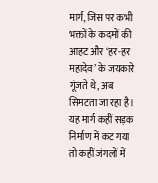मार्ग, जिस पर कभी भक्तों के कदमों की आहट और ‘हर-हर महादेव’ के जयकारे गूंजते थे, अब सिमटता जा रहा है। यह मार्ग कहीं सड़क निर्माण में कट गया तो कहीं जंगलों में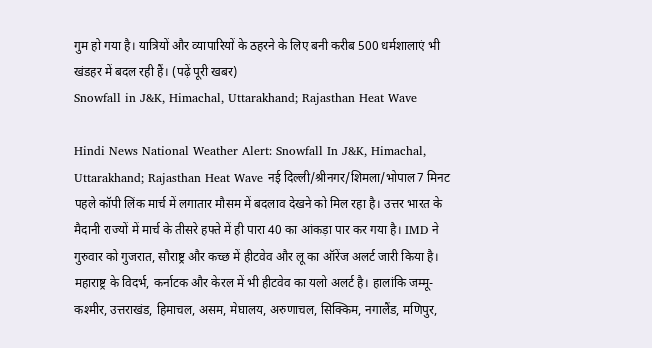गुम हो गया है। यात्रियों और व्यापारियों के ठहरने के लिए बनी करीब 500 धर्मशालाएं भी खंडहर में बदल रही हैं। (पढ़ें पूरी खबर)
Snowfall in J&K, Himachal, Uttarakhand; Rajasthan Heat Wave

Hindi News National Weather Alert: Snowfall In J&K, Himachal, Uttarakhand; Rajasthan Heat Wave नई दिल्ली/श्रीनगर/शिमला/भोपाल7 मिनट पहले कॉपी लिंक मार्च में लगातार मौसम में बदलाव देखने को मिल रहा है। उत्तर भारत के मैदानी राज्यों में मार्च के तीसरे हफ्ते में ही पारा 40 का आंकड़ा पार कर गया है। IMD ने गुरुवार को गुजरात, सौराष्ट्र और कच्छ में हीटवेव और लू का ऑरेंज अलर्ट जारी किया है। महाराष्ट्र के विदर्भ, कर्नाटक और केरल में भी हीटवेव का यलो अलर्ट है। हालांकि जम्मू-कश्मीर, उत्तराखंड, हिमाचल, असम, मेघालय, अरुणाचल, सिक्किम, नगालैंड, मणिपुर,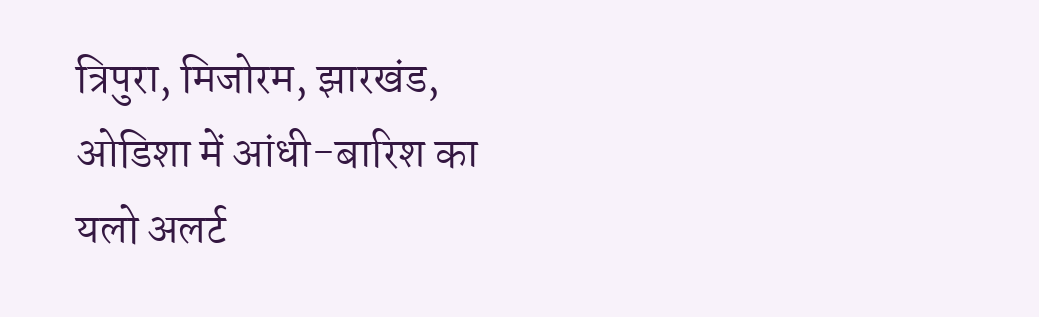त्रिपुरा, मिजोरम, झारखंड, ओडिशा में आंधी-बारिश का यलो अलर्ट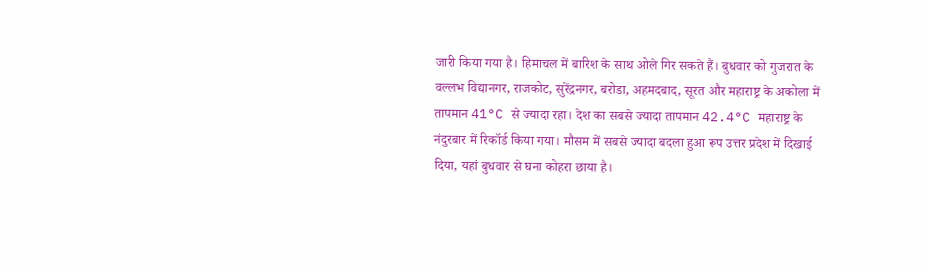जारी किया गया है। हिमाचल में बारिश के साथ ओले गिर सकते हैं। बुधवार को गुजरात के वल्लभ विद्यानगर, राजकोट, सुरेंद्रनगर, बरोडा, अहमदबाद, सूरत और महाराष्ट्र के अकोला में तापमान 41°C से ज्यादा रहा। देश का सबसे ज्यादा तापमान 42.4°C महाराष्ट्र के नंदुरबार में रिकॉर्ड किया गया। मौसम में सबसे ज्यादा बदला हुआ रूप उत्तर प्रदेश में दिखाई दिया, यहां बुधवार से घना कोहरा छाया है।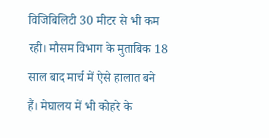विजिबिलिटी 30 मीटर से भी कम रही। मौसम विभाग के मुताबिक 18 साल बाद मार्च में ऐसे हालात बने हैं। मेघालय में भी कोहरे के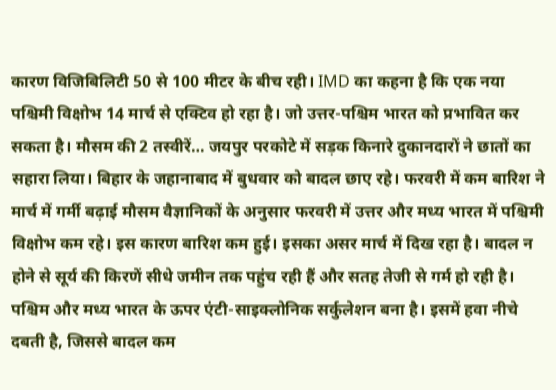कारण विजिबिलिटी 50 से 100 मीटर के बीच रही। IMD का कहना है कि एक नया पश्चिमी विक्षोभ 14 मार्च से एक्टिव हो रहा है। जो उत्तर-पश्चिम भारत को प्रभावित कर सकता है। मौसम की 2 तस्वीरें… जयपुर परकोटे में सड़क किनारे दुकानदारों ने छातों का सहारा लिया। बिहार के जहानाबाद में बुधवार को बादल छाए रहे। फरवरी में कम बारिश ने मार्च में गर्मी बढ़ाई मौसम वैज्ञानिकों के अनुसार फरवरी में उत्तर और मध्य भारत में पश्चिमी विक्षोभ कम रहे। इस कारण बारिश कम हुई। इसका असर मार्च में दिख रहा है। बादल न होने से सूर्य की किरणें सीधे जमीन तक पहुंच रही हैं और सतह तेजी से गर्म हो रही है। पश्चिम और मध्य भारत के ऊपर एंटी-साइक्लोनिक सर्कुलेशन बना है। इसमें हवा नीचे दबती है, जिससे बादल कम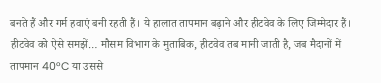बनते हैं और गर्म हवाएं बनी रहती हैं। ये हालात तापमान बढ़ाने और हीटवेव के लिए जिम्मेदार हैं। हीटवेव को ऐसे समझें… मौसम विभाग के मुताबिक, हीटवेव तब मानी जाती है, जब मैदानों में तापमान 40°C या उससे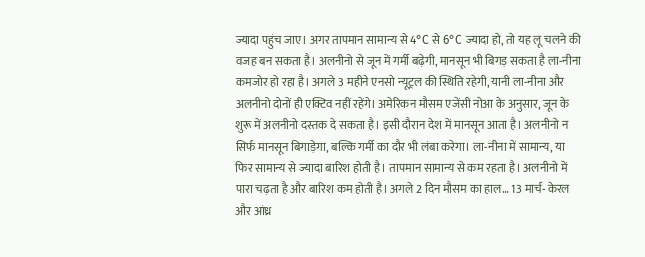ज्यादा पहुंच जाए। अगर तापमान सामान्य से 4°C से 6°C ज्यादा हो, तो यह लू चलने की वजह बन सकता है। अलनीनो से जून में गर्मी बढ़ेगी, मानसून भी बिगड़ सकता है ला-नीना कमजोर हो रहा है। अगले 3 महीने एनसो न्यूट्रल की स्थिति रहेगी, यानी ला-नीना और अलनीनो दोनों ही एक्टिव नहीं रहेंगे। अमेरिकन मौसम एजेंसी नोआ के अनुसार, जून के शुरू में अलनीनो दस्तक दे सकता है। इसी दौरान देश में मानसून आता है। अलनीनो न सिर्फ मानसून बिगाड़ेगा, बल्कि गर्मी का दौर भी लंबा करेगा। ला-नीना में सामान्य, या फिर सामान्य से ज्यादा बारिश होती है। तापमान सामान्य से कम रहता है। अलनीनो में पारा चढ़ता है और बारिश कम होती है। अगले 2 दिन मौसम का हाल… 13 मार्च- केरल और आंध्र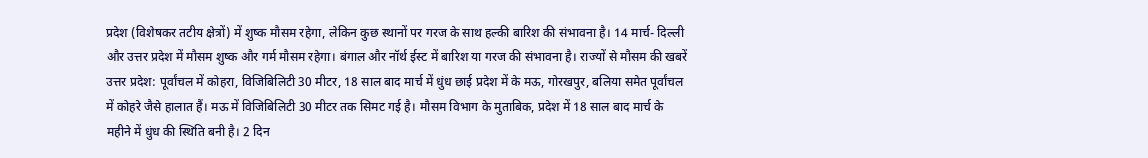प्रदेश (विशेषकर तटीय क्षेत्रों) में शुष्क मौसम रहेगा, लेकिन कुछ स्थानों पर गरज के साथ हल्की बारिश की संभावना है। 14 मार्च- दिल्ली और उत्तर प्रदेश में मौसम शुष्क और गर्म मौसम रहेगा। बंगाल और नॉर्थ ईस्ट में बारिश या गरज की संभावना है। राज्यों से मौसम की खबरें उत्तर प्रदेश: पूर्वांचल में कोहरा, विजिबिलिटी 30 मीटर, 18 साल बाद मार्च में धुंध छाई प्रदेश में के मऊ, गोरखपुर, बलिया समेत पूर्वांचल में कोहरे जैसे हालात हैं। मऊ में विजिबिलिटी 30 मीटर तक सिमट गई है। मौसम विभाग के मुताबिक, प्रदेश में 18 साल बाद मार्च के महीने में धुंध की स्थिति बनी है। 2 दिन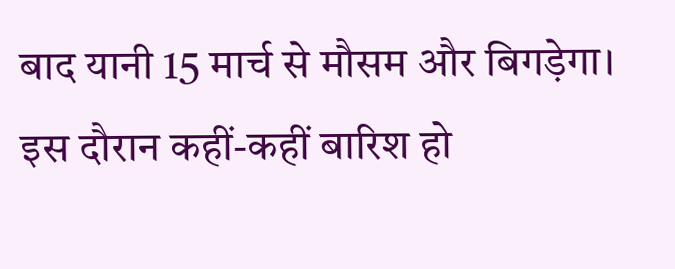बाद यानी 15 मार्च से मौसम और बिगड़ेगा। इस दौरान कहीं-कहीं बारिश हो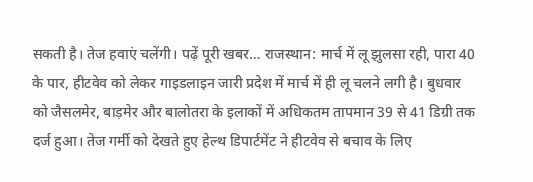सकती है। तेज हवाएं चलेंगी। पढ़ें पूरी खबर… राजस्थान: मार्च में लू झुलसा रही, पारा 40 के पार, हीटवेव को लेकर गाइडलाइन जारी प्रदेश में मार्च में ही लू चलने लगी है। बुधवार को जैसलमेर, बाड़मेर और बालोतरा के इलाकों में अधिकतम तापमान 39 से 41 डिग्री तक दर्ज हुआ। तेज गर्मी को देखते हुए हेल्थ डिपार्टमेंट ने हीटवेव से बचाव के लिए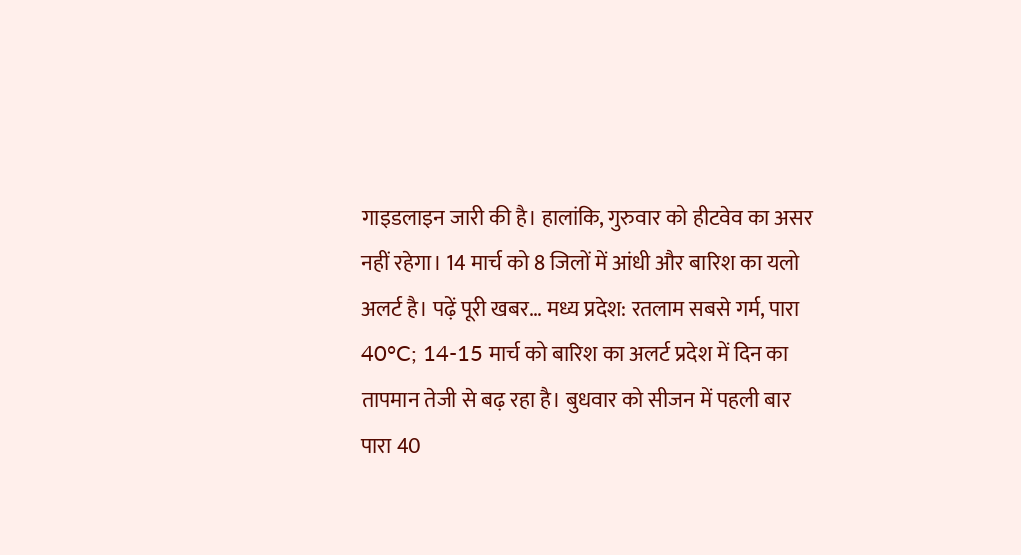गाइडलाइन जारी की है। हालांकि, गुरुवार को हीटवेव का असर नहीं रहेगा। 14 मार्च को 8 जिलों में आंधी और बारिश का यलो अलर्ट है। पढ़ें पूरी खबर… मध्य प्रदेश: रतलाम सबसे गर्म, पारा 40°C; 14-15 मार्च को बारिश का अलर्ट प्रदेश में दिन का तापमान तेजी से बढ़ रहा है। बुधवार को सीजन में पहली बार पारा 40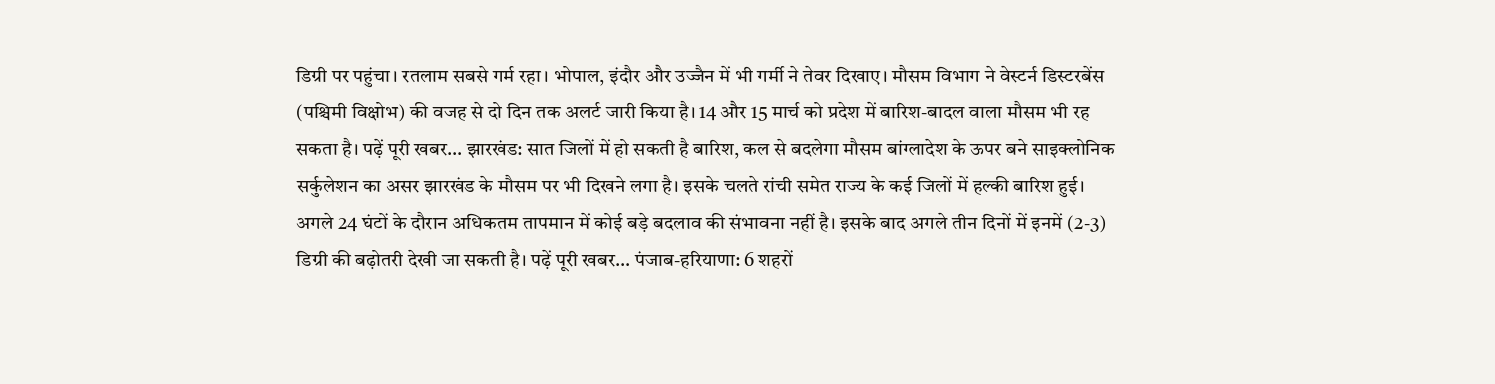डिग्री पर पहुंचा। रतलाम सबसे गर्म रहा। भोपाल, इंदौर और उज्जैन में भी गर्मी ने तेवर दिखाए। मौसम विभाग ने वेस्टर्न डिस्टरबेंस (पश्चिमी विक्षोभ) की वजह से दो दिन तक अलर्ट जारी किया है। 14 और 15 मार्च को प्रदेश में बारिश-बादल वाला मौसम भी रह सकता है। पढ़ें पूरी खबर… झारखंड: सात जिलों में हो सकती है बारिश, कल से बदलेगा मौसम बांग्लादेश के ऊपर बने साइक्लोनिक सर्कुलेशन का असर झारखंड के मौसम पर भी दिखने लगा है। इसके चलते रांची समेत राज्य के कई जिलों में हल्की बारिश हुई। अगले 24 घंटों के दौरान अधिकतम तापमान में कोई बड़े बदलाव की संभावना नहीं है। इसके बाद अगले तीन दिनों में इनमें (2-3) डिग्री की बढ़ोतरी देखी जा सकती है। पढ़ें पूरी खबर… पंजाब-हरियाणा: 6 शहरों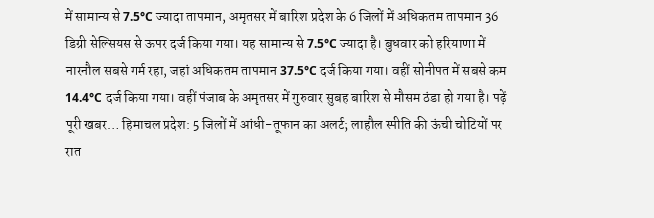में सामान्य से 7.5°C ज्यादा तापमान, अमृतसर में बारिश प्रदेश के 6 जिलों में अधिकतम तापमान 36 डिग्री सेल्सियस से ऊपर दर्ज किया गया। यह सामान्य से 7.5°C ज्यादा है। बुधवार को हरियाणा में नारनौल सबसे गर्म रहा, जहां अधिकतम तापमान 37.5°C दर्ज किया गया। वहीं सोनीपत में सबसे कम 14.4°C दर्ज किया गया। वहीं पंजाब के अमृतसर में गुरुवार सुबह बारिश से मौसम ठंडा हो गया है। पढ़ें पूरी खबर… हिमाचल प्रदेश: 5 जिलों में आंधी-तूफान का अलर्ट; लाहौल स्पीति की ऊंची चोटियों पर रात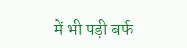में भी पड़ी बर्फ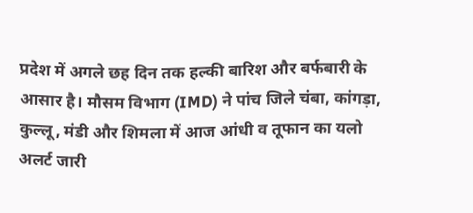प्रदेश में अगले छह दिन तक हल्की बारिश और बर्फबारी के आसार है। मौसम विभाग (IMD) ने पांच जिले चंबा, कांगड़ा, कुल्लू, मंडी और शिमला में आज आंधी व तूफान का यलो अलर्ट जारी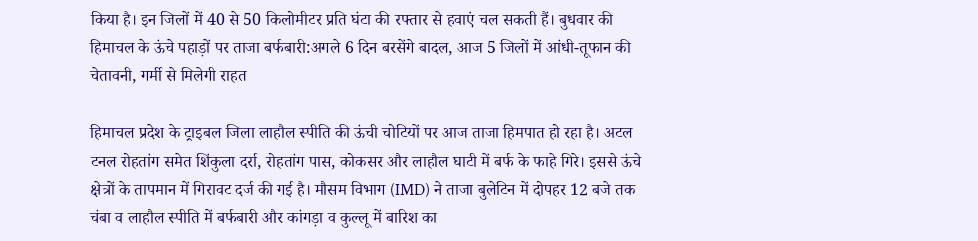किया है। इन जिलों में 40 से 50 किलोमीटर प्रति घंटा की रफ्तार से हवाएं चल सकती हैं। बुधवार की
हिमाचल के ऊंचे पहाड़ों पर ताजा बर्फबारी:अगले 6 दिन बरसेंगे बादल, आज 5 जिलों में आंधी-तूफान की चेतावनी, गर्मी से मिलेगी राहत

हिमाचल प्रदेश के ट्राइबल जिला लाहौल स्पीति की ऊंची चोटियों पर आज ताजा हिमपात हो रहा है। अटल टनल रोहतांग समेत शिंकुला दर्रा, रोहतांग पास, कोकसर और लाहौल घाटी में बर्फ के फाहे गिरे। इससे ऊंचे क्षेत्रों के तापमान में गिरावट दर्ज की गई है। मौसम विभाग (IMD) ने ताजा बुलेटिन में दोपहर 12 बजे तक चंबा व लाहौल स्पीति में बर्फबारी और कांगड़ा व कुल्लू में बारिश का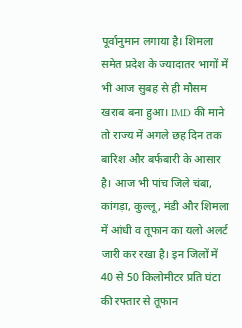पूर्वानुमान लगाया है। शिमला समेत प्रदेश के ज्यादातर भागों में भी आज सुबह से ही मौसम खराब बना हुआ। IMD की माने तो राज्य में अगले छह दिन तक बारिश और बर्फबारी के आसार है। आज भी पांच जिले चंबा, कांगड़ा, कुल्लू, मंडी और शिमला में आंधी व तूफान का यलो अलर्ट जारी कर रखा है। इन जिलों में 40 से 50 किलोमीटर प्रति घंटा की रफ्तार से तूफान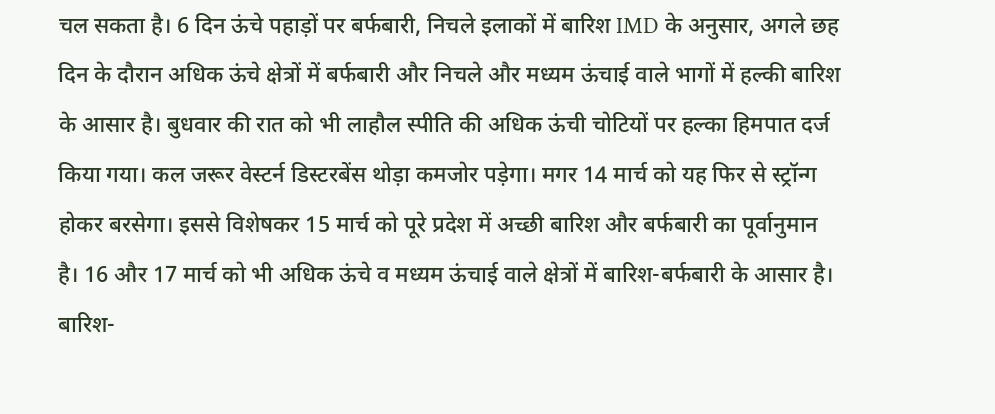चल सकता है। 6 दिन ऊंचे पहाड़ों पर बर्फबारी, निचले इलाकों में बारिश IMD के अनुसार, अगले छह दिन के दौरान अधिक ऊंचे क्षेत्रों में बर्फबारी और निचले और मध्यम ऊंचाई वाले भागों में हल्की बारिश के आसार है। बुधवार की रात को भी लाहौल स्पीति की अधिक ऊंची चोटियों पर हल्का हिमपात दर्ज किया गया। कल जरूर वेस्टर्न डिस्टरबेंस थोड़ा कमजोर पड़ेगा। मगर 14 मार्च को यह फिर से स्ट्रॉन्ग होकर बरसेगा। इससे विशेषकर 15 मार्च को पूरे प्रदेश में अच्छी बारिश और बर्फबारी का पूर्वानुमान है। 16 और 17 मार्च को भी अधिक ऊंचे व मध्यम ऊंचाई वाले क्षेत्रों में बारिश-बर्फबारी के आसार है। बारिश-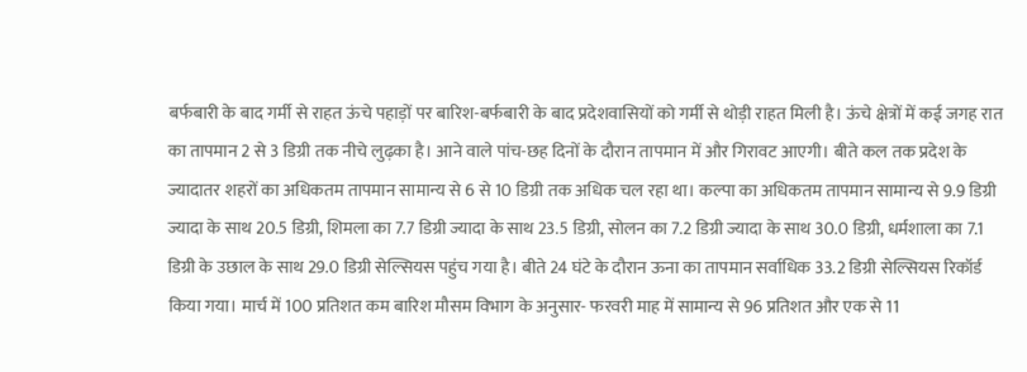बर्फबारी के बाद गर्मी से राहत ऊंचे पहाड़ों पर बारिश-बर्फबारी के बाद प्रदेशवासियों को गर्मी से थोड़ी राहत मिली है। ऊंचे क्षेत्रों में कई जगह रात का तापमान 2 से 3 डिग्री तक नीचे लुढ़का है। आने वाले पांच-छह दिनों के दौरान तापमान में और गिरावट आएगी। बीते कल तक प्रदेश के ज्यादातर शहरों का अधिकतम तापमान सामान्य से 6 से 10 डिग्री तक अधिक चल रहा था। कल्पा का अधिकतम तापमान सामान्य से 9.9 डिग्री ज्यादा के साथ 20.5 डिग्री, शिमला का 7.7 डिग्री ज्यादा के साथ 23.5 डिग्री, सोलन का 7.2 डिग्री ज्यादा के साथ 30.0 डिग्री, धर्मशाला का 7.1 डिग्री के उछाल के साथ 29.0 डिग्री सेल्सियस पहुंच गया है। बीते 24 घंटे के दौरान ऊना का तापमान सर्वाधिक 33.2 डिग्री सेल्सियस रिकॉर्ड किया गया। मार्च में 100 प्रतिशत कम बारिश मौसम विभाग के अनुसार- फरवरी माह में सामान्य से 96 प्रतिशत और एक से 11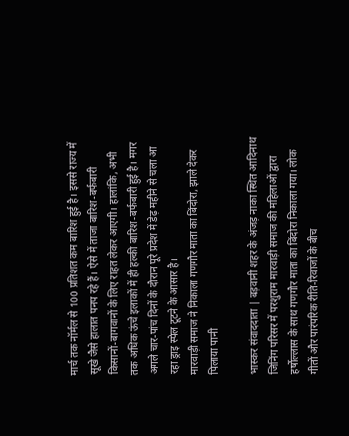मार्च तक नॉर्मल से 100 प्रतिशत कम बारिश हुई है। इससे राज्य में सूखे जैसे हालात पनप रहे हैं। ऐसे में ताजा बारिश-बर्फबारी किसानों-बागवानों के लिए राहत लेकर आएगी। हालांकि, अभी तक अधिक ऊंचे इलाकों में ही हल्की बारिश-बर्फबारी हुई है। मगर अगले चार-पांच दिनों के दौरान पूरे प्रदेश में डेढ़ महीने से चला आ रहा ड्राइ स्पेल टूटने के आसार है।
मारवाड़ी समाज ने निकाला गणगौर माता का बिंदोरा, झाले देकर पिलाया पानी

भास्कर संवाददाता | बड़वानी शहर के अंजड़ नाका स्थित आदिनाथ जिनिंग परिसर में परशुराम मारवाड़ी समाज की महिलाओं द्वारा हर्षोल्लास के साथ गणगौर माता का बिंदोरा निकाला गया। लोक गीतों और पारंपरिक रीति-रिवाजों के बीच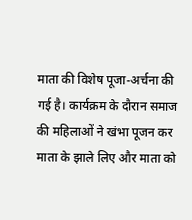माता की विशेष पूजा-अर्चना की गई है। कार्यक्रम के दौरान समाज की महिलाओं ने खंभा पूजन कर माता के झाले लिए और माता को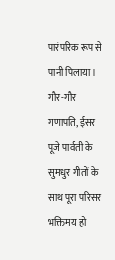पारंपरिक रूप से पानी पिलाया। गौर-गौर गणापति, ईसर पूजे पार्वती के सुमधुर गीतों के साथ पूरा परिसर भक्तिमय हो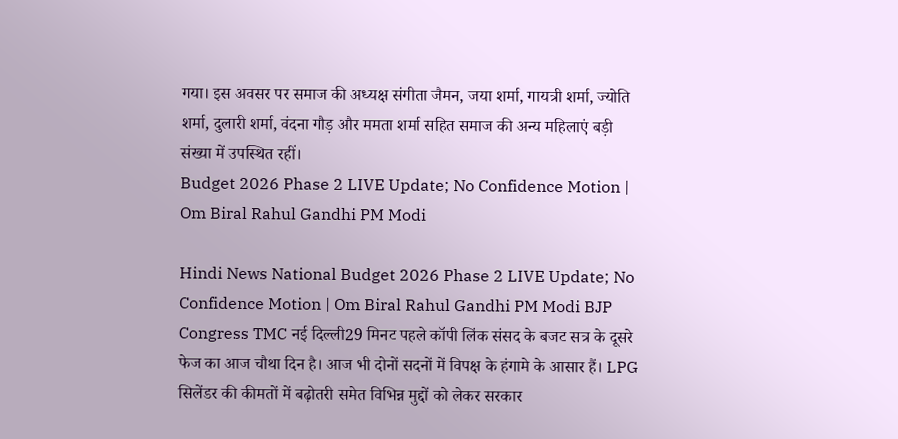गया। इस अवसर पर समाज की अध्यक्ष संगीता जैमन, जया शर्मा, गायत्री शर्मा, ज्योति शर्मा, दुलारी शर्मा, वंदना गौड़ और ममता शर्मा सहित समाज की अन्य महिलाएं बड़ी संख्या में उपस्थित रहीं।
Budget 2026 Phase 2 LIVE Update; No Confidence Motion | Om Biral Rahul Gandhi PM Modi

Hindi News National Budget 2026 Phase 2 LIVE Update; No Confidence Motion | Om Biral Rahul Gandhi PM Modi BJP Congress TMC नई दिल्ली29 मिनट पहले कॉपी लिंक संसद के बजट सत्र के दूसरे फेज का आज चौथा दिन है। आज भी दोनों सदनों में विपक्ष के हंगामे के आसार हैं। LPG सिलेंडर की कीमतों में बढ़ोतरी समेत विभिन्न मुद्दों को लेकर सरकार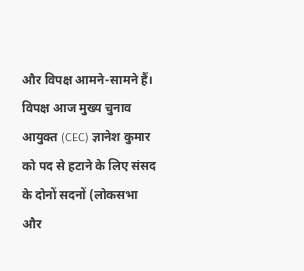और विपक्ष आमने-सामने हैं। विपक्ष आज मुख्य चुनाव आयुक्त (CEC) ज्ञानेश कुमार को पद से हटाने के लिए संसद के दोनों सदनों (लोकसभा और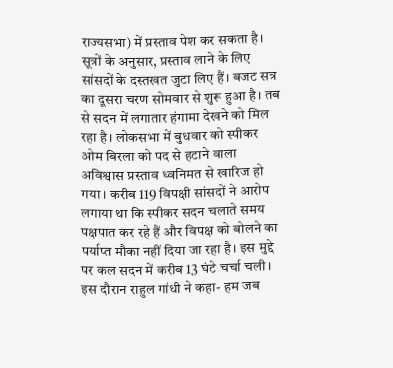राज्यसभा) में प्रस्ताव पेश कर सकता है। सूत्रों के अनुसार, प्रस्ताव लाने के लिए सांसदों के दस्तखत जुटा लिए हैं। बजट सत्र का दूसरा चरण सोमवार से शुरू हुआ है। तब से सदन में लगातार हंगामा देखने को मिल रहा है। लोकसभा में बुधवार को स्पीकर ओम बिरला को पद से हटाने वाला अविश्वास प्रस्ताव ध्वनिमत से खारिज हो गया। करीब 119 विपक्षी सांसदों ने आरोप लगाया था कि स्पीकर सदन चलाते समय पक्षपात कर रहे हैं और विपक्ष को बोलने का पर्याप्त मौका नहीं दिया जा रहा है। इस मुद्दे पर कल सदन में करीब 13 घंटे चर्चा चली। इस दौरान राहुल गांधी ने कहा- हम जब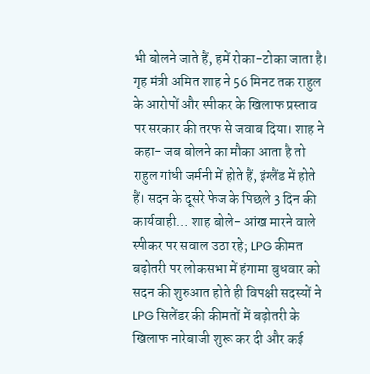भी बोलने जाते हैं, हमें रोका-टोका जाता है। गृह मंत्री अमित शाह ने 56 मिनट तक राहुल के आरोपों और स्पीकर के खिलाफ प्रस्ताव पर सरकार की तरफ से जवाब दिया। शाह ने कहा- जब बोलने का मौका आता है तो राहुल गांधी जर्मनी में होते हैं, इंग्लैंड में होते हैं। सदन के दूसरे फेज के पिछले 3 दिन की कार्यवाही… शाह बोले- आंख मारने वाले स्पीकर पर सवाल उठा रहे; LPG कीमत बढ़ोतरी पर लोकसभा में हंगामा बुधवार को सदन की शुरुआत होते ही विपक्षी सदस्यों ने LPG सिलेंडर की कीमतों में बढ़ोतरी के खिलाफ नारेबाजी शुरू कर दी और कई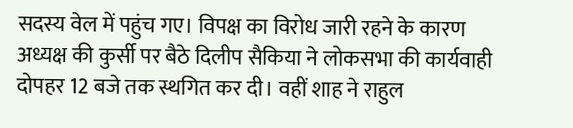सदस्य वेल में पहुंच गए। विपक्ष का विरोध जारी रहने के कारण अध्यक्ष की कुर्सी पर बैठे दिलीप सैकिया ने लोकसभा की कार्यवाही दोपहर 12 बजे तक स्थगित कर दी। वहीं शाह ने राहुल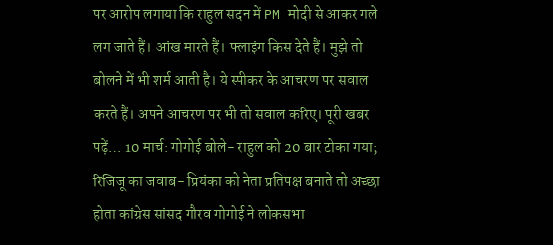पर आरोप लगाया कि राहुल सदन में PM मोदी से आकर गले लग जाते हैं। आंख मारते हैं। फ्लाइंग किस देते हैं। मुझे तो बोलने में भी शर्म आती है। ये स्पीकर के आचरण पर सवाल करते हैं। अपने आचरण पर भी तो सवाल करिए। पूरी खबर पढ़ें… 10 मार्च: गोगोई बोले- राहुल को 20 बार टोका गया; रिजिजू का जवाब- प्रियंका को नेता प्रतिपक्ष बनाते तो अच्छा होता कांग्रेस सांसद गौरव गोगोई ने लोकसभा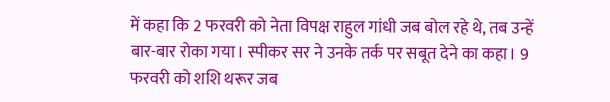में कहा कि 2 फरवरी को नेता विपक्ष राहुल गांधी जब बोल रहे थे, तब उन्हें बार-बार रोका गया। स्पीकर सर ने उनके तर्क पर सबूत देने का कहा। 9 फरवरी को शशि थरूर जब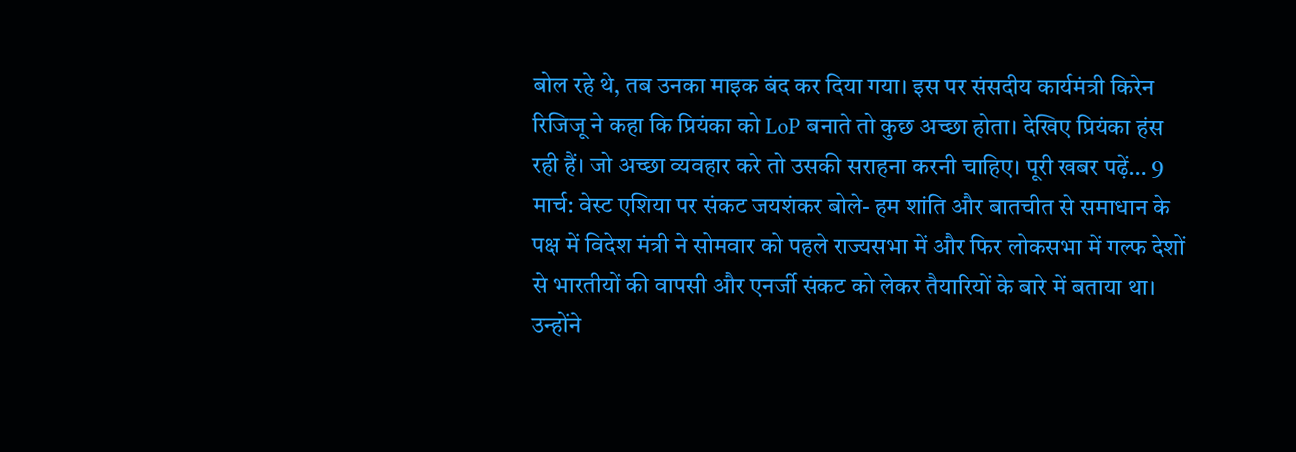बोल रहे थे, तब उनका माइक बंद कर दिया गया। इस पर संसदीय कार्यमंत्री किरेन रिजिजू ने कहा कि प्रियंका को LoP बनाते तो कुछ अच्छा होता। देखिए प्रियंका हंस रही हैं। जो अच्छा व्यवहार करे तो उसकी सराहना करनी चाहिए। पूरी खबर पढ़ें… 9 मार्च: वेस्ट एशिया पर संकट जयशंकर बोले- हम शांति और बातचीत से समाधान के पक्ष में विदेश मंत्री ने सोमवार को पहले राज्यसभा में और फिर लोकसभा में गल्फ देशों से भारतीयों की वापसी और एनर्जी संकट को लेकर तैयारियों के बारे में बताया था। उन्होंने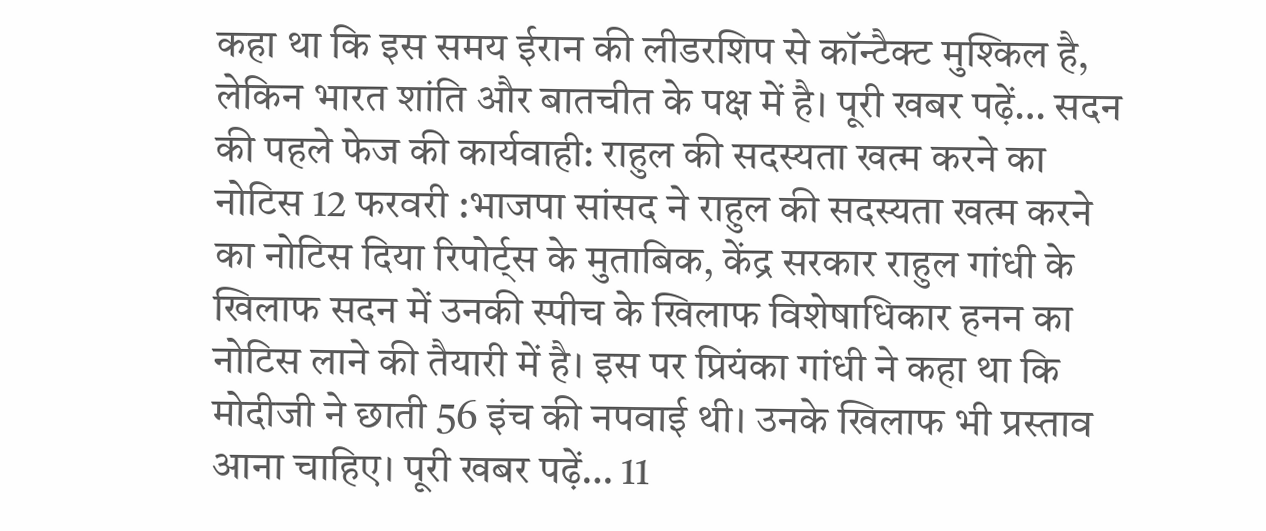कहा था कि इस समय ईरान की लीडरशिप से कॉन्टैक्ट मुश्किल है, लेकिन भारत शांति और बातचीत के पक्ष में है। पूरी खबर पढ़ें… सदन की पहले फेज की कार्यवाही: राहुल की सदस्यता खत्म करने का नोटिस 12 फरवरी :भाजपा सांसद ने राहुल की सदस्यता खत्म करने का नोटिस दिया रिपोर्ट्स के मुताबिक, केंद्र सरकार राहुल गांधी के खिलाफ सदन में उनकी स्पीच के खिलाफ विशेषाधिकार हनन का नोटिस लाने की तैयारी में है। इस पर प्रियंका गांधी ने कहा था कि मोदीजी ने छाती 56 इंच की नपवाई थी। उनके खिलाफ भी प्रस्ताव आना चाहिए। पूरी खबर पढ़ें… 11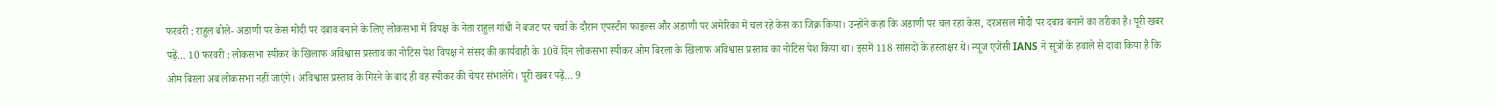फरवरी : राहुल बोले- अडाणी पर केस मोदी पर दबाव बनाने के लिए लोकसभा में विपक्ष के नेता राहुल गांधी ने बजट पर चर्चा के दौरान एपस्टीन फाइल्स और अडाणी पर अमेरिका में चल रहे केस का जिक्र किया। उन्होंने कहा कि अडाणी पर चल रहा केस, दरअसल मोदी पर दबाव बनाने का तरीका है। पूरी खबर पढ़ें… 10 फरवरी : लोकसभा स्पीकर के खिलाफ अविश्वास प्रस्ताव का नोटिस पेश विपक्ष ने संसद की कार्यवाही के 10वें दिन लोकसभा स्पीकर ओम बिरला के खिलाफ अविश्वास प्रस्ताव का नोटिस पेश किया था। इसमें 118 सांसदों के हस्ताक्षर थे। न्यूज एजेंसी IANS ने सूत्रों के हवाले से दावा किया है कि ओम बिरला अब लोकसभा नहीं जाएंगे। अविश्वास प्रस्ताव के गिरने के बाद ही वह स्पीकर की चेयर संभालेंगे। पूरी खबर पढ़ें… 9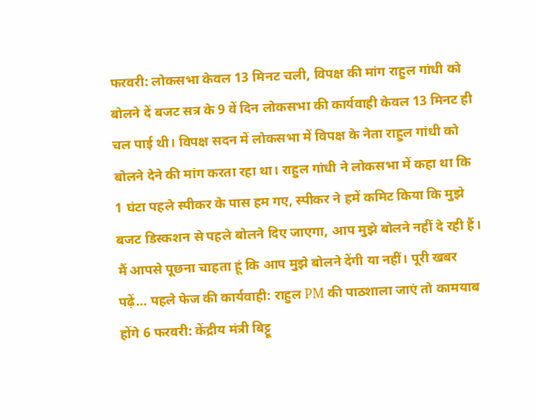फरवरी: लोकसभा केवल 13 मिनट चली, विपक्ष की मांग राहुल गांधी को बोलने दें बजट सत्र के 9 वें दिन लोकसभा की कार्यवाही केवल 13 मिनट ही चल पाई थी। विपक्ष सदन में लोकसभा में विपक्ष के नेता राहुल गांधी को बोलने देने की मांग करता रहा था। राहुल गांधी ने लोकसभा में कहा था कि 1 घंटा पहले स्पीकर के पास हम गए, स्पीकर ने हमें कमिट किया कि मुझे बजट डिस्कशन से पहले बोलने दिए जाएगा, आप मुझे बोलने नहीं दे रही हैं। मैं आपसे पूछना चाहता हूं कि आप मुझे बोलने देंगी या नहीं। पूरी खबर पढ़ें… पहले फेज की कार्यवाही: राहुल PM की पाठशाला जाएं तो कामयाब होंगे 6 फरवरी: केंद्रीय मंत्री बिट्टू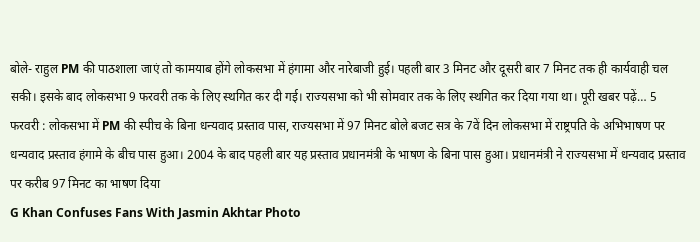बोले- राहुल PM की पाठशाला जाएं तो कामयाब होंगे लोकसभा में हंगामा और नारेबाजी हुई। पहली बार 3 मिनट और दूसरी बार 7 मिनट तक ही कार्यवाही चल सकी। इसके बाद लोकसभा 9 फरवरी तक के लिए स्थगित कर दी गई। राज्यसभा को भी सोमवार तक के लिए स्थगित कर दिया गया था। पूरी खबर पढ़ें… 5 फरवरी : लोकसभा में PM की स्पीच के बिना धन्यवाद प्रस्ताव पास, राज्यसभा में 97 मिनट बोले बजट सत्र के 7वें दिन लोकसभा में राष्ट्रपति के अभिभाषण पर धन्यवाद प्रस्ताव हंगामे के बीच पास हुआ। 2004 के बाद पहली बार यह प्रस्ताव प्रधानमंत्री के भाषण के बिना पास हुआ। प्रधानमंत्री ने राज्यसभा में धन्यवाद प्रस्ताव पर करीब 97 मिनट का भाषण दिया
G Khan Confuses Fans With Jasmin Akhtar Photo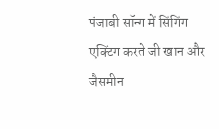पंजाबी सॉन्ग में सिंगिंग एक्टिंग करते जी खान और जैसमीन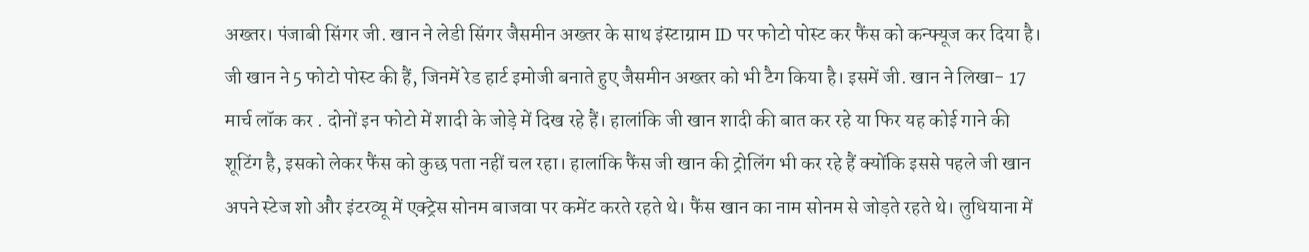अख्तर। पंजाबी सिंगर जी. खान ने लेडी सिंगर जैसमीन अख्तर के साथ इंस्टाग्राम ID पर फोटो पोस्ट कर फैंस को कन्फ्यूज कर दिया है। जी खान ने 5 फोटो पोस्ट की हैं, जिनमें रेड हार्ट इमोजी बनाते हुए जैसमीन अख्तर को भी टैग किया है। इसमें जी. खान ने लिखा- 17 मार्च लॉक कर . दोनों इन फोटो में शादी के जोड़े में दिख रहे हैं। हालांकि जी खान शादी की बात कर रहे या फिर यह कोई गाने की शूटिंग है, इसको लेकर फैंस को कुछ पता नहीं चल रहा। हालांकि फैंस जी खान की ट्रोलिंग भी कर रहे हैं क्योंकि इससे पहले जी खान अपने स्टेज शो और इंटरव्यू में एक्ट्रेस सोनम बाजवा पर कमेंट करते रहते थे। फैंस खान का नाम सोनम से जोड़ते रहते थे। लुधियाना में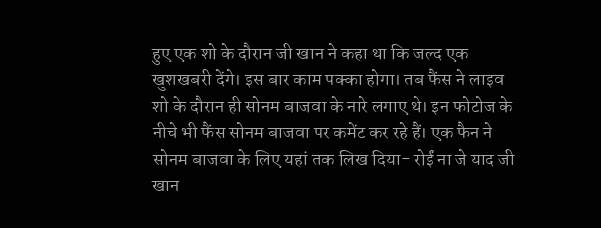हुए एक शो के दौरान जी खान ने कहा था कि जल्द एक खुशखबरी देंगे। इस बार काम पक्का होगा। तब फैंस ने लाइव शो के दौरान ही सोनम बाजवा के नारे लगाए थे। इन फोटोज के नीचे भी फैंस सोनम बाजवा पर कमेंट कर रहे हैं। एक फैन ने सोनम बाजवा के लिए यहां तक लिख दिया- रोईं ना जे याद जी खान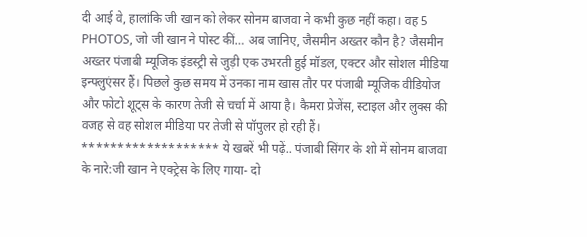दी आई वे, हालांकि जी खान को लेकर सोनम बाजवा ने कभी कुछ नहीं कहा। वह 5 PHOTOS, जो जी खान ने पोस्ट कीं… अब जानिए, जैसमीन अख्तर कौन है? जैसमीन अख्तर पंजाबी म्यूजिक इंडस्ट्री से जुड़ी एक उभरती हुई मॉडल, एक्टर और सोशल मीडिया इन्फ्लुएंसर हैं। पिछले कुछ समय में उनका नाम खास तौर पर पंजाबी म्यूजिक वीडियोज और फोटो शूट्स के कारण तेजी से चर्चा में आया है। कैमरा प्रेजेंस, स्टाइल और लुक्स की वजह से वह सोशल मीडिया पर तेजी से पॉपुलर हो रही हैं। ******************* ये खबरें भी पढ़ें.. पंजाबी सिंगर के शो में सोनम बाजवा के नारे:जी खान ने एक्ट्रेस के लिए गाया- दो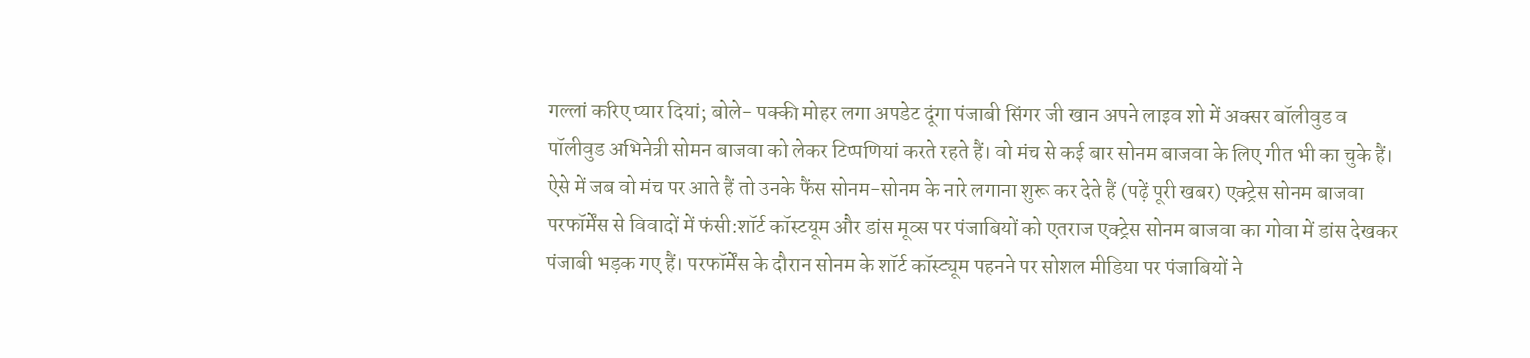गल्लां करिए प्यार दियां; बोले- पक्की मोहर लगा अपडेट दूंगा पंजाबी सिंगर जी खान अपने लाइव शो में अक्सर बॉलीवुड व पॉलीवुड अभिनेत्री सोमन बाजवा को लेकर टिप्पणियां करते रहते हैं। वो मंच से कई बार सोनम बाजवा के लिए गीत भी का चुके हैं। ऐसे में जब वो मंच पर आते हैं तो उनके फैंस सोनम-सोनम के नारे लगाना शुरू कर देते हैं (पढ़ें पूरी खबर) एक्ट्रेस सोनम बाजवा परफॉर्मेंस से विवादों में फंसी:शॉर्ट कॉस्टयूम और डांस मूव्स पर पंजाबियों को एतराज एक्ट्रेस सोनम बाजवा का गोवा में डांस देखकर पंजाबी भड़क गए हैं। परफॉर्मेंस के दौरान सोनम के शॉर्ट कॉस्ट्यूम पहनने पर सोशल मीडिया पर पंजाबियों ने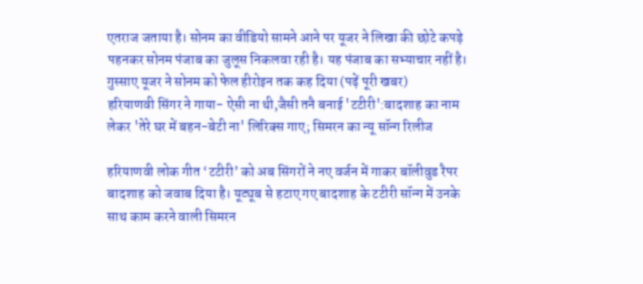एतराज जताया है। सोनम का वीडियो सामने आने पर यूजर ने लिखा की छोटे कपड़े पहनकर सोनम पंजाब का जुलूस निकलवा रही है। यह पंजाब का सभ्याचार नहीं है। गुस्साए यूजर ने सोनम को फेल हीरोइन तक कह दिया (पढ़ें पूरी खबर)
हरियाणवी सिंगर ने गाया- ऐसी ना थी,जैसी तनै बनाई 'टटीरी':बादशाह का नाम लेकर 'तेरे घर में बहन-बेटी ना' लिरिक्स गाए; सिमरन का न्यू सॉन्ग रिलीज

हरियाणवी लोक गीत ‘टटीरी’ को अब सिंगरों ने नए वर्जन में गाकर बॉलीवुड रैपर बादशाह को जवाब दिया है। यूट्यूब से हटाए गए बादशाह के टटीरी सॉन्ग में उनके साथ काम करने वाली सिमरन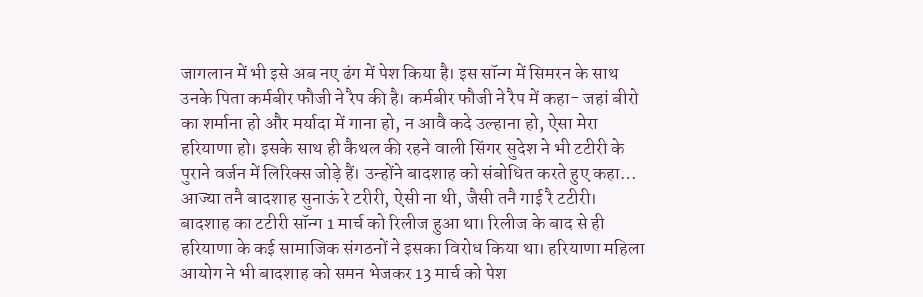जागलान में भी इसे अब नए ढंग में पेश किया है। इस सॉन्ग में सिमरन के साथ उनके पिता कर्मबीर फौजी ने रैप की है। कर्मबीर फौजी ने रैप में कहा- जहां बीरो का शर्माना हो और मर्यादा में गाना हो, न आवै कदे उल्हाना हो, ऐसा मेरा हरियाणा हो। इसके साथ ही कैथल की रहने वाली सिंगर सुदेश ने भी टटीरी के पुराने वर्जन में लिरिक्स जोड़े हैं। उन्होंने बादशाह को संबोधित करते हुए कहा… आज्या तनै बादशाह सुनाऊं रे टरीरी, ऐसी ना थी, जैसी तनै गाई रै टटीरी। बादशाह का टटीरी सॉन्ग 1 मार्च को रिलीज हुआ था। रिलीज के बाद से ही हरियाणा के कई सामाजिक संगठनों ने इसका विरोध किया था। हरियाणा महिला आयोग ने भी बादशाह को समन भेजकर 13 मार्च को पेश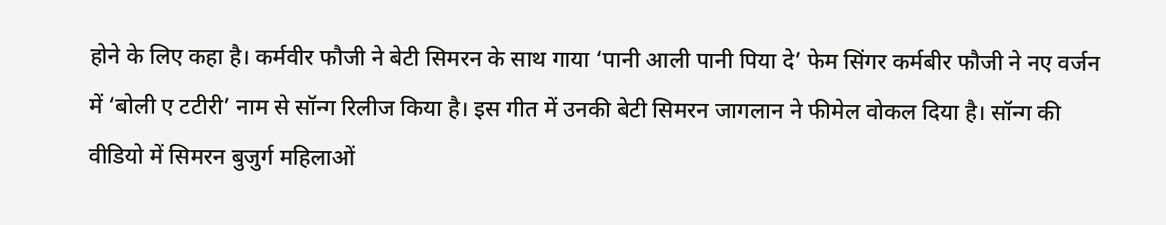होने के लिए कहा है। कर्मवीर फौजी ने बेटी सिमरन के साथ गाया ‘पानी आली पानी पिया दे’ फेम सिंगर कर्मबीर फौजी ने नए वर्जन में ‘बोली ए टटीरी’ नाम से सॉन्ग रिलीज किया है। इस गीत में उनकी बेटी सिमरन जागलान ने फीमेल वोकल दिया है। सॉन्ग की वीडियो में सिमरन बुजुर्ग महिलाओं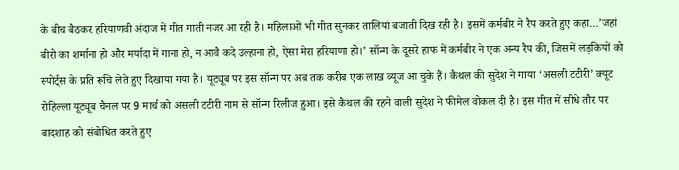के बीच बैठकर हरियाणवी अंदाज में गीत गाती नजर आ रही है। महिलाओं भी गीत सुनकर तालियां बजाती दिख रही है। इसमें कर्मबीर ने रैप करते हुए कहा…’जहां बीरो का शर्माना हो और मर्यादा में गाना हो, न आवै कदे उल्हाना हो, ऐसा मेरा हरियाणा हो।’ सॉन्ग के दूसरे हाफ में कर्मबीर ने एक अन्य रैप की, जिसमें लड़कियों को स्पोर्ट्स के प्रति रूचि लेते हुए दिखाया गया है। यूट्यूब पर इस सॉन्ग पर अब तक करीब एक लाख व्यूज आ चुके हैं। कैथल की सुदेश ने गाया ‘असली टटीरी’ क्यूट रोहिल्ला यूट्यूब चैनल पर 9 मार्च को असली टटीरी नाम से सॉन्ग रिलीज हुआ। इसे कैथल की रहने वाली सुदेश ने फीमेल वोकल दी है। इस गीत में सीधे तौर पर बादशाह को संबोधित करते हुए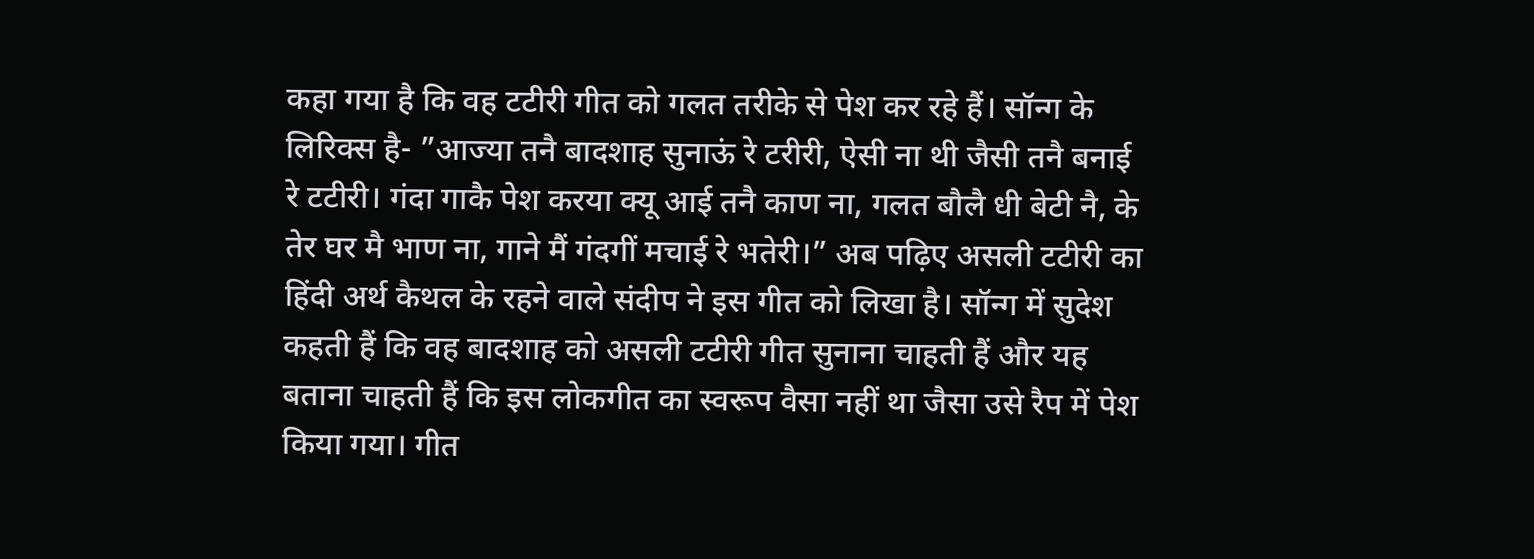कहा गया है कि वह टटीरी गीत को गलत तरीके से पेश कर रहे हैं। सॉन्ग के लिरिक्स है- ”आज्या तनै बादशाह सुनाऊं रे टरीरी, ऐसी ना थी जैसी तनै बनाई रे टटीरी। गंदा गाकै पेश करया क्यू आई तनै काण ना, गलत बौलै धी बेटी नै, के तेर घर मै भाण ना, गाने मैं गंदगीं मचाई रे भतेरी।” अब पढ़िए असली टटीरी का हिंदी अर्थ कैथल के रहने वाले संदीप ने इस गीत को लिखा है। सॉन्ग में सुदेश कहती हैं कि वह बादशाह को असली टटीरी गीत सुनाना चाहती हैं और यह बताना चाहती हैं कि इस लोकगीत का स्वरूप वैसा नहीं था जैसा उसे रैप में पेश किया गया। गीत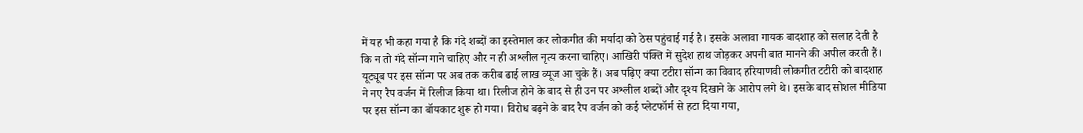में यह भी कहा गया है कि गंदे शब्दों का इस्तेमाल कर लोकगीत की मर्यादा को ठेस पहुंचाई गई है। इसके अलावा गायक बादशाह को सलाह देती है कि न तो गंदे सॉन्ग गाने चाहिए और न ही अश्लील नृत्य करना चाहिए। आखिरी पंक्ति में सुदेश हाथ जोड़कर अपनी बात मानने की अपील करती हैं। यूट्यूब पर इस सॉन्ग पर अब तक करीब ढाई लाख व्यूज आ चुके हैं। अब पढ़िए क्या टटीरा सॉन्ग का विवाद हरियाणवी लोकगीत टटीरी को बादशाह ने नए रैप वर्जन में रिलीज किया था। रिलीज होने के बाद से ही उन पर अश्लील शब्दों और दृश्य दिखाने के आरोप लगे थे। इसके बाद सोशल मीडिया पर इस सॉन्ग का बॉयकाट शुरू हो गया। विरोध बढ़ने के बाद रैप वर्जन को कई प्लेटफॉर्म से हटा दिया गया,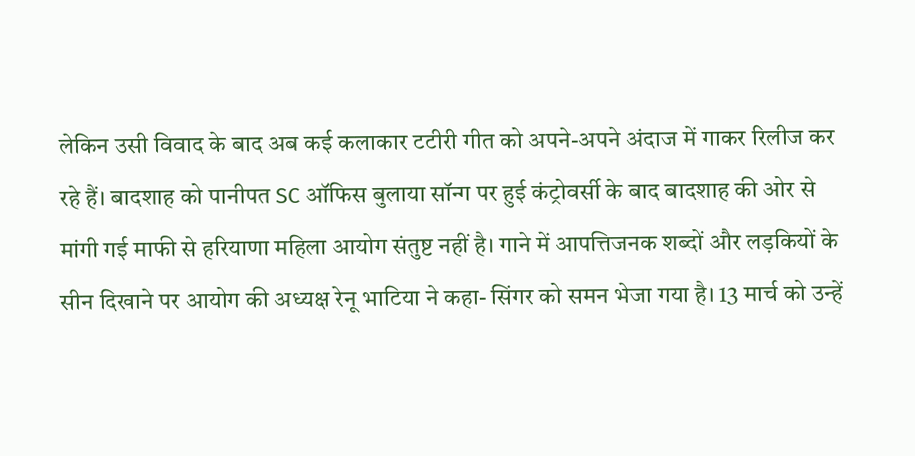लेकिन उसी विवाद के बाद अब कई कलाकार टटीरी गीत को अपने-अपने अंदाज में गाकर रिलीज कर रहे हैं। बादशाह को पानीपत SC ऑफिस बुलाया सॉन्ग पर हुई कंट्रोवर्सी के बाद बादशाह की ओर से मांगी गई माफी से हरियाणा महिला आयोग संतुष्ट नहीं है। गाने में आपत्तिजनक शब्दों और लड़कियों के सीन दिखाने पर आयोग की अध्यक्ष रेनू भाटिया ने कहा- सिंगर को समन भेजा गया है। 13 मार्च को उन्हें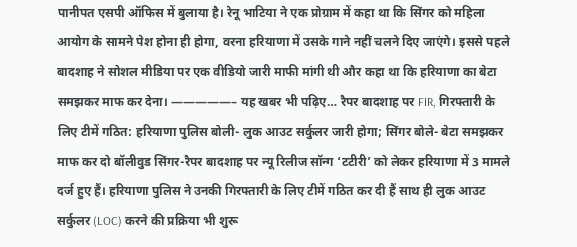पानीपत एसपी ऑफिस में बुलाया है। रेनू भाटिया ने एक प्रोग्राम में कहा था कि सिंगर को महिला आयोग के सामने पेश होना ही होगा, वरना हरियाणा में उसके गाने नहीं चलने दिए जाएंगे। इससे पहले बादशाह ने सोशल मीडिया पर एक वीडियो जारी माफी मांगी थी और कहा था कि हरियाणा का बेटा समझकर माफ कर देना। —————– यह खबर भी पढ़िए… रैपर बादशाह पर FIR, गिरफ्तारी के लिए टीमें गठित: हरियाणा पुलिस बोली- लुक आउट सर्कुलर जारी होगा; सिंगर बोले- बेटा समझकर माफ कर दो बॉलीवुड सिंगर-रैपर बादशाह पर न्यू रिलीज सॉन्ग ‘टटीरी’ को लेकर हरियाणा में 3 मामले दर्ज हुए हैं। हरियाणा पुलिस ने उनकी गिरफ्तारी के लिए टीमें गठित कर दी हैं साथ ही लुक आउट सर्कुलर (LOC) करने की प्रक्रिया भी शुरू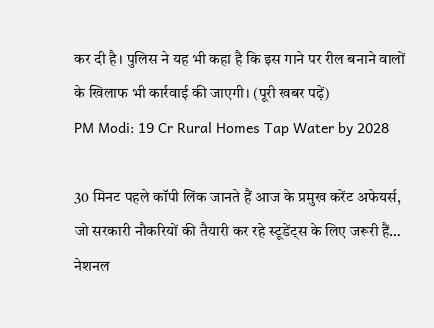कर दी है। पुलिस ने यह भी कहा है कि इस गाने पर रील बनाने वालों के खिलाफ भी कार्रवाई की जाएगी। (पूरी खबर पढ़ें)
PM Modi: 19 Cr Rural Homes Tap Water by 2028

30 मिनट पहले कॉपी लिंक जानते हैं आज के प्रमुख करेंट अफेयर्स, जो सरकारी नौकरियों की तैयारी कर रहे स्टूडेंट्स के लिए जरूरी हैं… नेशनल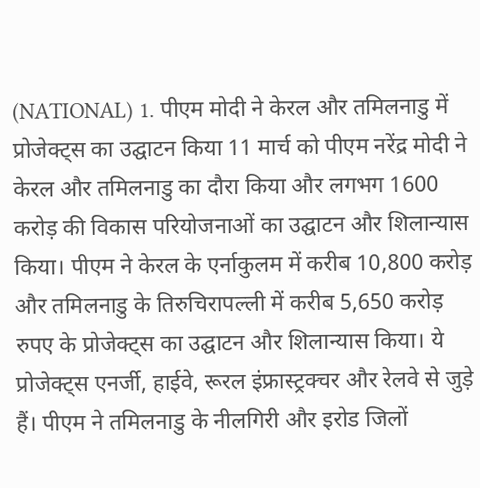(NATIONAL) 1. पीएम मोदी ने केरल और तमिलनाडु में प्रोजेक्ट्स का उद्घाटन किया 11 मार्च को पीएम नरेंद्र मोदी ने केरल और तमिलनाडु का दौरा किया और लगभग 1600 करोड़ की विकास परियोजनाओं का उद्घाटन और शिलान्यास किया। पीएम ने केरल के एर्नाकुलम में करीब 10,800 करोड़ और तमिलनाडु के तिरुचिरापल्ली में करीब 5,650 करोड़ रुपए के प्रोजेक्ट्स का उद्घाटन और शिलान्यास किया। ये प्रोजेक्ट्स एनर्जी, हाईवे, रूरल इंफ्रास्ट्रक्चर और रेलवे से जुड़े हैं। पीएम ने तमिलनाडु के नीलगिरी और इरोड जिलों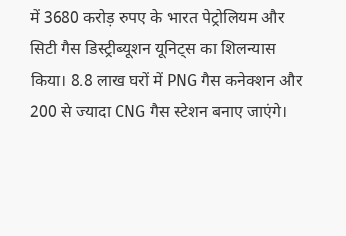में 3680 करोड़ रुपए के भारत पेट्रोलियम और सिटी गैस डिस्ट्रीब्यूशन यूनिट्स का शिलन्यास किया। 8.8 लाख घरों में PNG गैस कनेक्शन और 200 से ज्यादा CNG गैस स्टेशन बनाए जाएंगे।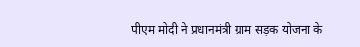पीएम मोदी ने प्रधानमंत्री ग्राम सड़क योजना के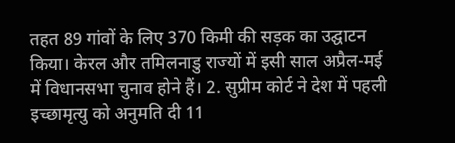तहत 89 गांवों के लिए 370 किमी की सड़क का उद्घाटन किया। केरल और तमिलनाडु राज्यों में इसी साल अप्रैल-मई में विधानसभा चुनाव होने हैं। 2. सुप्रीम कोर्ट ने देश में पहली इच्छामृत्यु को अनुमति दी 11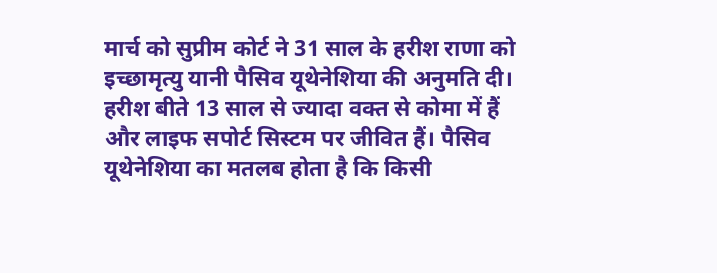मार्च को सुप्रीम कोर्ट ने 31 साल के हरीश राणा को इच्छामृत्यु यानी पैसिव यूथेनेशिया की अनुमति दी। हरीश बीते 13 साल से ज्यादा वक्त से कोमा में हैं और लाइफ सपोर्ट सिस्टम पर जीवित हैं। पैसिव यूथेनेशिया का मतलब होता है कि किसी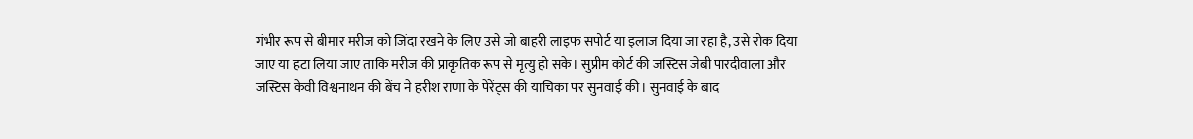गंभीर रूप से बीमार मरीज को जिंदा रखने के लिए उसे जो बाहरी लाइफ सपोर्ट या इलाज दिया जा रहा है, उसे रोक दिया जाए या हटा लिया जाए ताकि मरीज की प्राकृतिक रूप से मृत्यु हो सके। सुप्रीम कोर्ट की जस्टिस जेबी पारदीवाला और जस्टिस केवी विश्वनाथन की बेंच ने हरीश राणा के पेरेंट्स की याचिका पर सुनवाई की। सुनवाई के बाद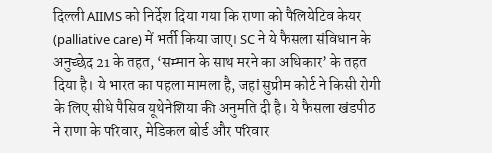दिल्ली AIIMS को निर्देश दिया गया कि राणा को पैलियेटिव केयर (palliative care) में भर्ती किया जाए। SC ने ये फैसला संविधान के अनुच्छेद 21 के तहत, ‘सम्मान के साथ मरने का अधिकार’ के तहत दिया है। ये भारत का पहला मामला है, जहां सुप्रीम कोर्ट ने किसी रोगी के लिए सीधे पैसिव यूथेनेशिया की अनुमति दी है। ये फैसला खंडपीठ ने राणा के परिवार, मेडिकल बोर्ड और परिवार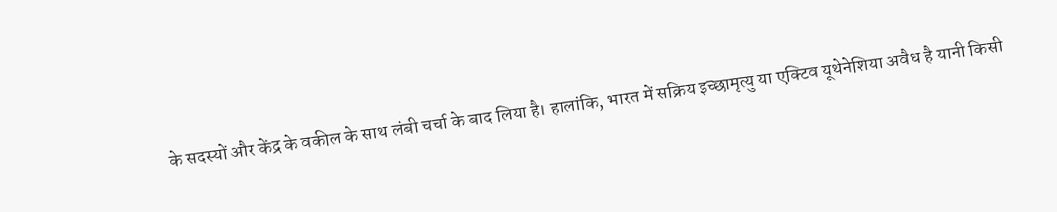के सदस्यों और केंद्र के वकील के साथ लंबी चर्चा के बाद लिया है। हालांकि, भारत में सक्रिय इच्छामृत्यु या एक्टिव यूथेनेशिया अवैध है यानी किसी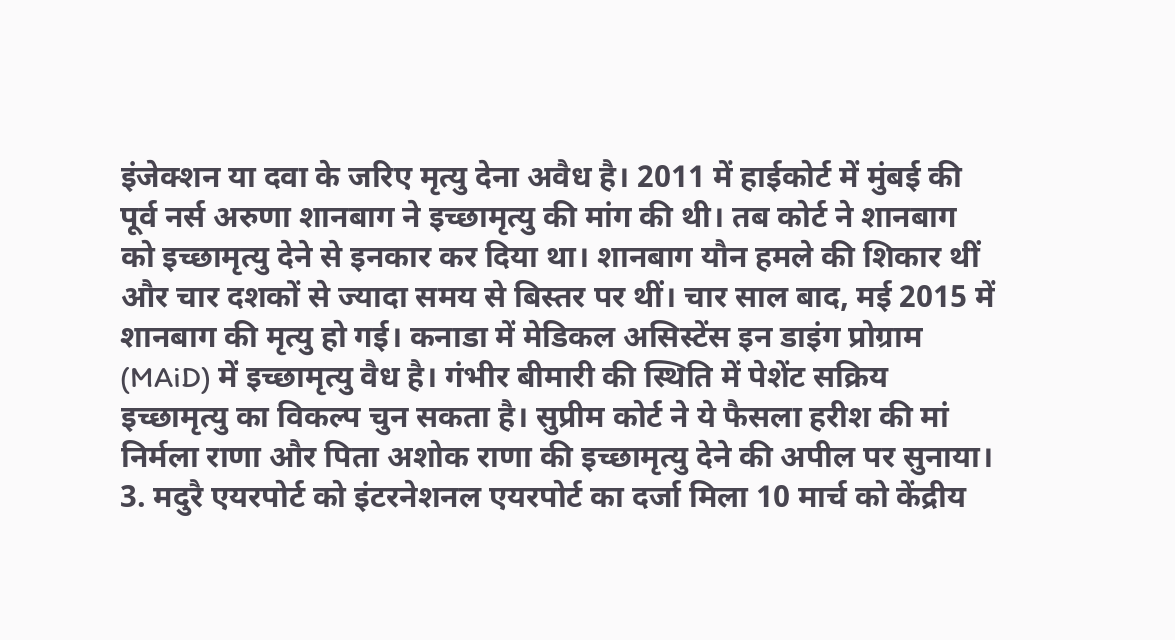इंजेक्शन या दवा के जरिए मृत्यु देना अवैध है। 2011 में हाईकोर्ट में मुंबई की पूर्व नर्स अरुणा शानबाग ने इच्छामृत्यु की मांग की थी। तब कोर्ट ने शानबाग को इच्छामृत्यु देने से इनकार कर दिया था। शानबाग यौन हमले की शिकार थीं और चार दशकों से ज्यादा समय से बिस्तर पर थीं। चार साल बाद, मई 2015 में शानबाग की मृत्यु हो गई। कनाडा में मेडिकल असिस्टेंस इन डाइंग प्रोग्राम (MAiD) में इच्छामृत्यु वैध है। गंभीर बीमारी की स्थिति में पेशेंट सक्रिय इच्छामृत्यु का विकल्प चुन सकता है। सुप्रीम कोर्ट ने ये फैसला हरीश की मां निर्मला राणा और पिता अशोक राणा की इच्छामृत्यु देने की अपील पर सुनाया। 3. मदुरै एयरपोर्ट को इंटरनेशनल एयरपोर्ट का दर्जा मिला 10 मार्च को केंद्रीय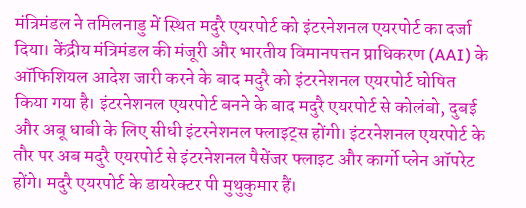मंत्रिमंडल ने तमिलनाडु में स्थित मदुरै एयरपोर्ट को इंटरनेशनल एयरपोर्ट का दर्जा दिया। केंद्रीय मंत्रिमंडल की मंजूरी और भारतीय विमानपत्तन प्राधिकरण (AAI) के ऑफिशियल आदेश जारी करने के बाद मदुरै को इंटरनेशनल एयरपोर्ट घोषित किया गया है। इंटरनेशनल एयरपोर्ट बनने के बाद मदुरै एयरपोर्ट से कोलंबो, दुबई और अबू धाबी के लिए सीधी इंटरनेशनल फ्लाइट्स होंगी। इंटरनेशनल एयरपोर्ट के तौर पर अब मदुरै एयरपोर्ट से इंटरनेशनल पैसेंजर फ्लाइट और कार्गो प्लेन ऑपरेट होंगे। मदुरै एयरपोर्ट के डायरेक्टर पी मुथुकुमार हैं।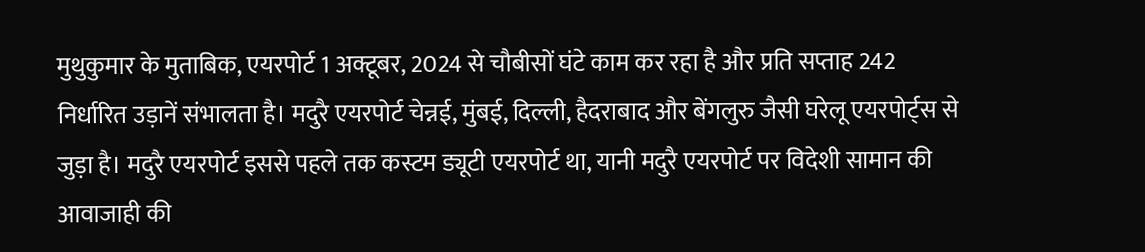मुथुकुमार के मुताबिक, एयरपोर्ट 1 अक्टूबर, 2024 से चौबीसों घंटे काम कर रहा है और प्रति सप्ताह 242 निर्धारित उड़ानें संभालता है। मदुरै एयरपोर्ट चेन्नई, मुंबई, दिल्ली, हैदराबाद और बेंगलुरु जैसी घरेलू एयरपोर्ट्स से जुड़ा है। मदुरै एयरपोर्ट इससे पहले तक कस्टम ड्यूटी एयरपोर्ट था, यानी मदुरै एयरपोर्ट पर विदेशी सामान की आवाजाही की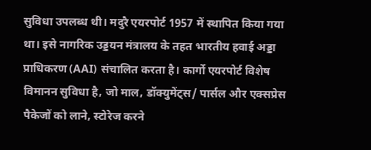सुविधा उपलब्ध थी। मदुरै एयरपोर्ट 1957 में स्थापित किया गया था। इसे नागरिक उड्डयन मंत्रालय के तहत भारतीय हवाई अड्डा प्राधिकरण (AAI) संचालित करता है। कार्गो एयरपोर्ट विशेष विमानन सुविधा है, जो माल, डॉक्युमेंट्स/ पार्सल और एक्सप्रेस पैकेजों को लाने, स्टोरेज करने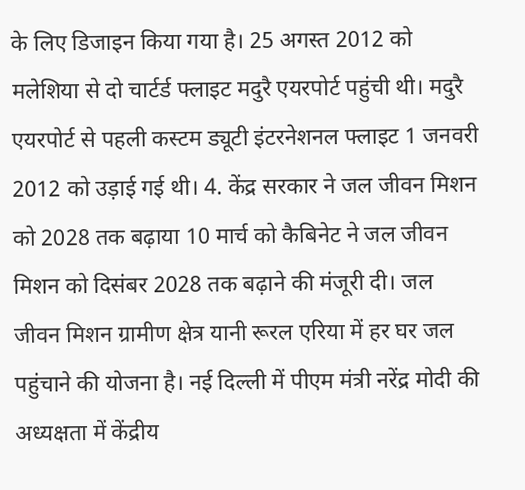के लिए डिजाइन किया गया है। 25 अगस्त 2012 को मलेशिया से दो चार्टर्ड फ्लाइट मदुरै एयरपोर्ट पहुंची थी। मदुरै एयरपोर्ट से पहली कस्टम ड्यूटी इंटरनेशनल फ्लाइट 1 जनवरी 2012 को उड़ाई गई थी। 4. केंद्र सरकार ने जल जीवन मिशन को 2028 तक बढ़ाया 10 मार्च को कैबिनेट ने जल जीवन मिशन को दिसंबर 2028 तक बढ़ाने की मंजूरी दी। जल जीवन मिशन ग्रामीण क्षेत्र यानी रूरल एरिया में हर घर जल पहुंचाने की योजना है। नई दिल्ली में पीएम मंत्री नरेंद्र मोदी की अध्यक्षता में केंद्रीय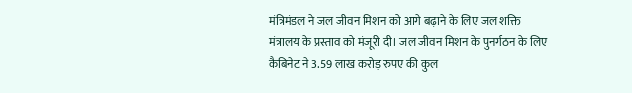मंत्रिमंडल ने जल जीवन मिशन को आगे बढ़ाने के लिए जल शक्ति मंत्रालय के प्रस्ताव को मंजूरी दी। जल जीवन मिशन के पुनर्गठन के लिए कैबिनेट ने 3.59 लाख करोड़ रुपए की कुल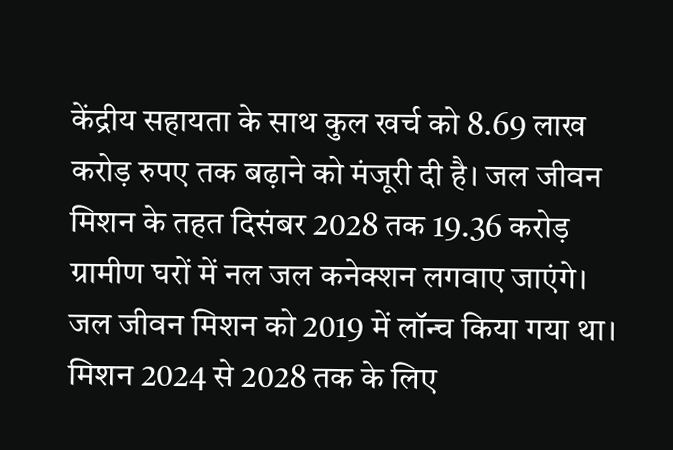केंद्रीय सहायता के साथ कुल खर्च को 8.69 लाख करोड़ रुपए तक बढ़ाने को मंजूरी दी है। जल जीवन मिशन के तहत दिसंबर 2028 तक 19.36 करोड़ ग्रामीण घरों में नल जल कनेक्शन लगवाए जाएंगे। जल जीवन मिशन को 2019 में लॉन्च किया गया था। मिशन 2024 से 2028 तक के लिए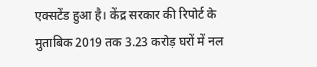एक्सटेंड हुआ है। केंद्र सरकार की रिपोर्ट के मुताबिक 2019 तक 3.23 करोड़ घरों में नल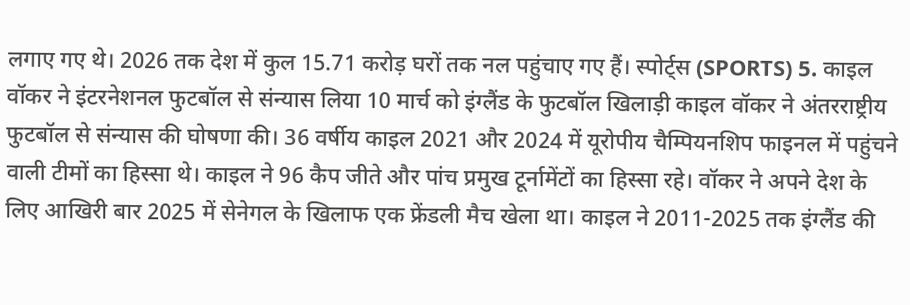लगाए गए थे। 2026 तक देश में कुल 15.71 करोड़ घरों तक नल पहुंचाए गए हैं। स्पोर्ट्स (SPORTS) 5. काइल वॉकर ने इंटरनेशनल फुटबॉल से संन्यास लिया 10 मार्च को इंग्लैंड के फुटबॉल खिलाड़ी काइल वॉकर ने अंतरराष्ट्रीय फुटबॉल से संन्यास की घोषणा की। 36 वर्षीय काइल 2021 और 2024 में यूरोपीय चैम्पियनशिप फाइनल में पहुंचने वाली टीमों का हिस्सा थे। काइल ने 96 कैप जीते और पांच प्रमुख टूर्नामेंटों का हिस्सा रहे। वॉकर ने अपने देश के लिए आखिरी बार 2025 में सेनेगल के खिलाफ एक फ्रेंडली मैच खेला था। काइल ने 2011-2025 तक इंग्लैंड की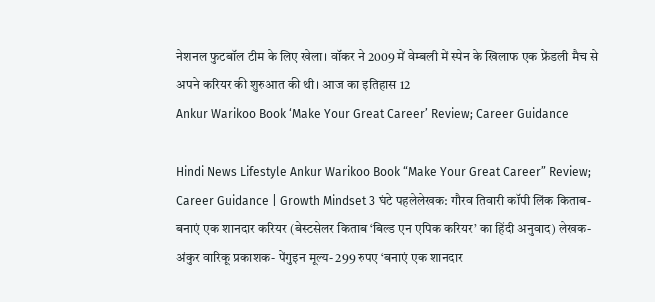नेशनल फुटबॉल टीम के लिए खेला। वॉकर ने 2009 में वेम्बली में स्पेन के खिलाफ एक फ्रेंडली मैच से अपने करियर की शुरुआत की थी। आज का इतिहास 12
Ankur Warikoo Book ‘Make Your Great Career’ Review; Career Guidance

Hindi News Lifestyle Ankur Warikoo Book “Make Your Great Career” Review; Career Guidance | Growth Mindset 3 घंटे पहलेलेखक: गौरव तिवारी कॉपी लिंक किताब- बनाएं एक शानदार करियर (बेस्टसेलर किताब ‘बिल्ड एन एपिक करियर’ का हिंदी अनुवाद) लेखक- अंकुर वारिकू प्रकाशक- पेंगुइन मूल्य- 299 रुपए ‘बनाएं एक शानदार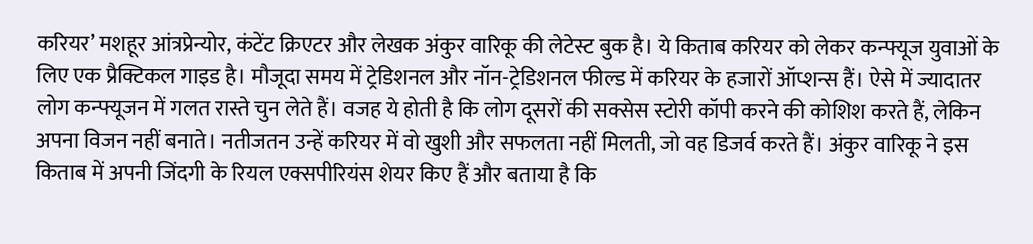करियर’ मशहूर आंत्रप्रेन्योर, कंटेंट क्रिएटर और लेखक अंकुर वारिकू की लेटेस्ट बुक है। ये किताब करियर को लेकर कन्फ्यूज युवाओं के लिए एक प्रैक्टिकल गाइड है। मौजूदा समय में ट्रेडिशनल और नॉन-ट्रेडिशनल फील्ड में करियर के हजारों ऑप्शन्स हैं। ऐसे में ज्यादातर लोग कन्फ्यूजन में गलत रास्ते चुन लेते हैं। वजह ये होती है कि लोग दूसरों की सक्सेस स्टोरी कॉपी करने की कोशिश करते हैं, लेकिन अपना विजन नहीं बनाते। नतीजतन उन्हें करियर में वो खुशी और सफलता नहीं मिलती, जो वह डिजर्व करते हैं। अंकुर वारिकू ने इस किताब में अपनी जिंदगी के रियल एक्सपीरियंस शेयर किए हैं और बताया है कि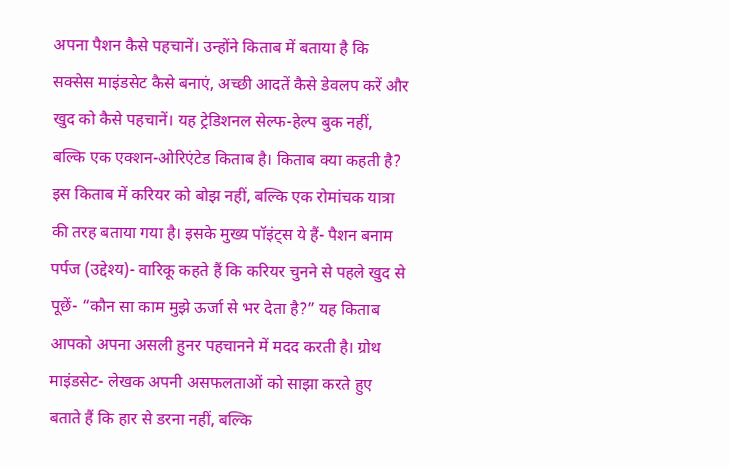अपना पैशन कैसे पहचानें। उन्होंने किताब में बताया है कि सक्सेस माइंडसेट कैसे बनाएं, अच्छी आदतें कैसे डेवलप करें और खुद को कैसे पहचानें। यह ट्रेडिशनल सेल्फ-हेल्प बुक नहीं, बल्कि एक एक्शन-ओरिएंटेड किताब है। किताब क्या कहती है? इस किताब में करियर को बोझ नहीं, बल्कि एक रोमांचक यात्रा की तरह बताया गया है। इसके मुख्य पॉइंट्स ये हैं- पैशन बनाम पर्पज (उद्देश्य)- वारिकू कहते हैं कि करियर चुनने से पहले खुद से पूछें- “कौन सा काम मुझे ऊर्जा से भर देता है?” यह किताब आपको अपना असली हुनर पहचानने में मदद करती है। ग्रोथ माइंडसेट- लेखक अपनी असफलताओं को साझा करते हुए बताते हैं कि हार से डरना नहीं, बल्कि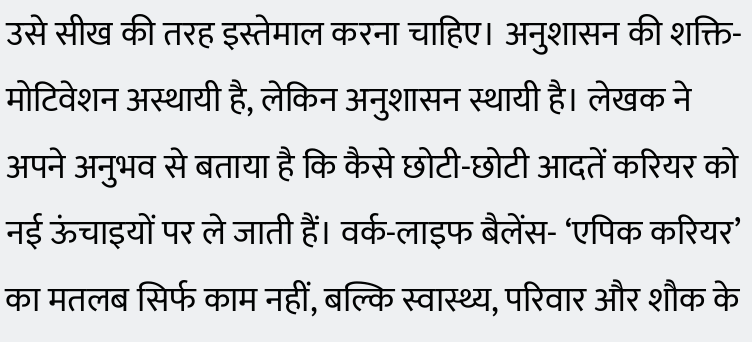उसे सीख की तरह इस्तेमाल करना चाहिए। अनुशासन की शक्ति- मोटिवेशन अस्थायी है, लेकिन अनुशासन स्थायी है। लेखक ने अपने अनुभव से बताया है कि कैसे छोटी-छोटी आदतें करियर को नई ऊंचाइयों पर ले जाती हैं। वर्क-लाइफ बैलेंस- ‘एपिक करियर’ का मतलब सिर्फ काम नहीं, बल्कि स्वास्थ्य, परिवार और शौक के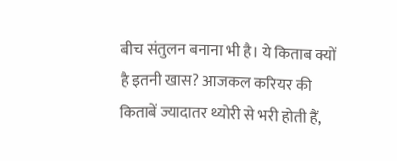बीच संतुलन बनाना भी है। ये किताब क्यों है इतनी खास? आजकल करियर की किताबें ज्यादातर थ्योरी से भरी होती हैं,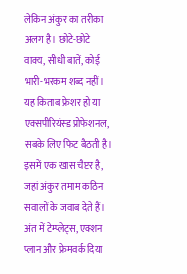लेकिन अंकुर का तरीका अलग है। छोटे-छोटे वाक्य, सीधी बातें, कोई भारी-भरकम शब्द नहीं। यह किताब फ्रेशर हो या एक्सपीरियंस्ड प्रोफेशनल, सबके लिए फिट बैठती है। इसमें एक खास चैप्टर है, जहां अंकुर तमाम कठिन सवालों के जवाब देते हैं। अंत में टेम्प्लेट्स, एक्शन प्लान और फ्रेमवर्क दिया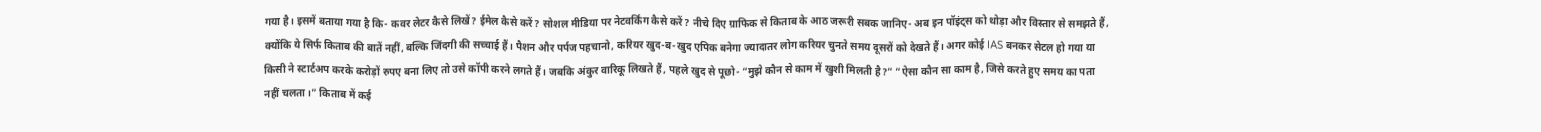गया है। इसमें बताया गया है कि- कवर लेटर कैसे लिखें? ईमेल कैसे करें? सोशल मीडिया पर नेटवर्किंग कैसे करें? नीचे दिए ग्राफिक से किताब के आठ जरूरी सबक जानिए- अब इन पॉइंट्स को थोड़ा और विस्तार से समझते हैं, क्योंकि ये सिर्फ किताब की बातें नहीं, बल्कि जिंदगी की सच्चाई हैं। पैशन और पर्पज पहचानो, करियर खुद-ब-खुद एपिक बनेगा ज्यादातर लोग करियर चुनते समय दूसरों को देखते हैं। अगर कोई IAS बनकर सेटल हो गया या किसी ने स्टार्टअप करके करोड़ों रुपए बना लिए तो उसे कॉपी करने लगते हैं। जबकि अंकुर वारिकू लिखते हैं, पहले खुद से पूछो- “मुझे कौन से काम में खुशी मिलती है?” ”ऐसा कौन सा काम है, जिसे करते हुए समय का पता नहीं चलता।” किताब में कई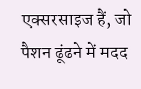एक्सरसाइज हैं, जो पैशन ढूंढने में मदद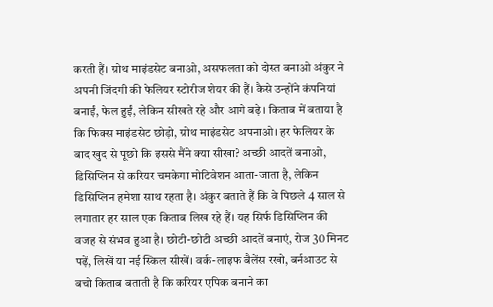करती हैं। ग्रोथ माइंडसेट बनाओ, असफलता को दोस्त बनाओ अंकुर ने अपनी जिंदगी की फेलियर स्टोरीज शेयर की हैं। कैसे उन्होंने कंपनियां बनाईं, फेल हुईं, लेकिन सीखते रहे और आगे बढ़े। किताब में बताया है कि फिक्स माइंडसेट छोड़ो, ग्रोथ माइंडसेट अपनाओ। हर फेलियर के बाद खुद से पूछो कि इससे मैंने क्या सीखा? अच्छी आदतें बनाओ, डिसिप्लिन से करियर चमकेगा मोटिवेशन आता-जाता है, लेकिन डिसिप्लिन हमेशा साथ रहता है। अंकुर बताते हैं कि वे पिछले 4 साल से लगातार हर साल एक किताब लिख रहे हैं। यह सिर्फ डिसिप्लिन की वजह से संभव हुआ है। छोटी-छोटी अच्छी आदतें बनाएं, रोज 30 मिनट पढ़ें, लिखें या नई स्किल सीखें। वर्क-लाइफ बैलेंस रखो, बर्नआउट से बचो किताब बताती है कि करियर एपिक बनाने का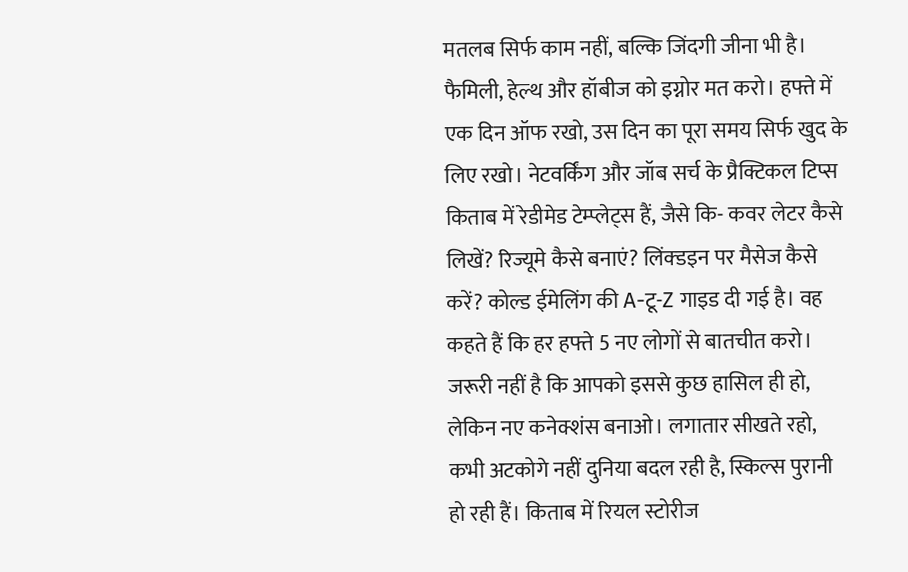मतलब सिर्फ काम नहीं, बल्कि जिंदगी जीना भी है। फैमिली, हेल्थ और हॉबीज को इग्नोर मत करो। हफ्ते में एक दिन ऑफ रखो, उस दिन का पूरा समय सिर्फ खुद के लिए रखो। नेटवर्किंग और जॉब सर्च के प्रैक्टिकल टिप्स किताब में रेडीमेड टेम्प्लेट्स हैं, जैसे कि- कवर लेटर कैसे लिखें? रिज्यूमे कैसे बनाएं? लिंक्डइन पर मैसेज कैसे करें? कोल्ड ईमेलिंग की A-टू-Z गाइड दी गई है। वह कहते हैं कि हर हफ्ते 5 नए लोगों से बातचीत करो। जरूरी नहीं है कि आपको इससे कुछ हासिल ही हो, लेकिन नए कनेक्शंस बनाओ। लगातार सीखते रहो, कभी अटकोगे नहीं दुनिया बदल रही है, स्किल्स पुरानी हो रही हैं। किताब में रियल स्टोरीज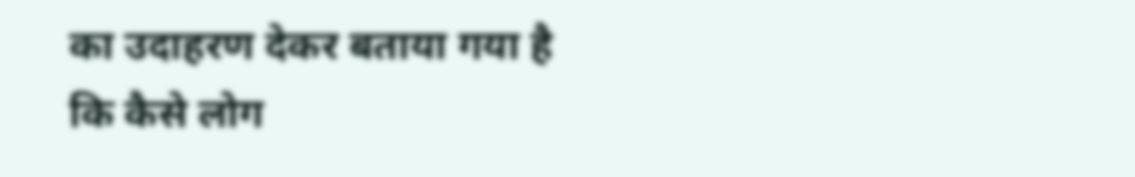का उदाहरण देकर बताया गया है कि कैसे लोग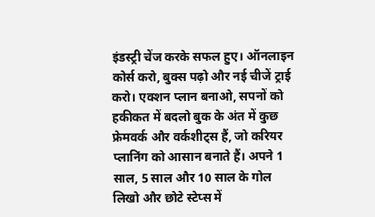इंडस्ट्री चेंज करके सफल हुए। ऑनलाइन कोर्स करो, बुक्स पढ़ो और नई चीजें ट्राई करो। एक्शन प्लान बनाओ, सपनों को हकीकत में बदलो बुक के अंत में कुछ फ्रेमवर्क और वर्कशीट्स हैं, जो करियर प्लानिंग को आसान बनाते हैं। अपने 1 साल, 5 साल और 10 साल के गोल लिखो और छोटे स्टेप्स में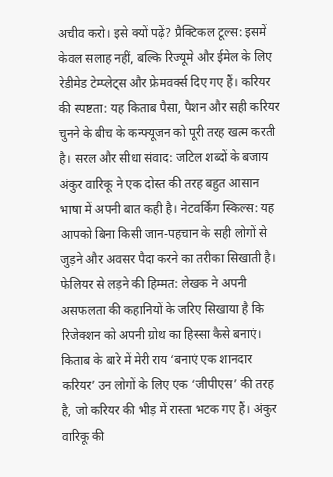अचीव करो। इसे क्यों पढ़ें? प्रैक्टिकल टूल्स: इसमें केवल सलाह नहीं, बल्कि रिज्यूमे और ईमेल के लिए रेडीमेड टेम्प्लेट्स और फ्रेमवर्क्स दिए गए हैं। करियर की स्पष्टता: यह किताब पैसा, पैशन और सही करियर चुनने के बीच के कन्फ्यूजन को पूरी तरह खत्म करती है। सरल और सीधा संवाद: जटिल शब्दों के बजाय अंकुर वारिकू ने एक दोस्त की तरह बहुत आसान भाषा में अपनी बात कही है। नेटवर्किंग स्किल्स: यह आपको बिना किसी जान-पहचान के सही लोगों से जुड़ने और अवसर पैदा करने का तरीका सिखाती है। फेलियर से लड़ने की हिम्मत: लेखक ने अपनी असफलता की कहानियों के जरिए सिखाया है कि रिजेक्शन को अपनी ग्रोथ का हिस्सा कैसे बनाएं। किताब के बारे में मेरी राय ‘बनाएं एक शानदार करियर’ उन लोगों के लिए एक ‘जीपीएस’ की तरह है, जो करियर की भीड़ में रास्ता भटक गए हैं। अंकुर वारिकू की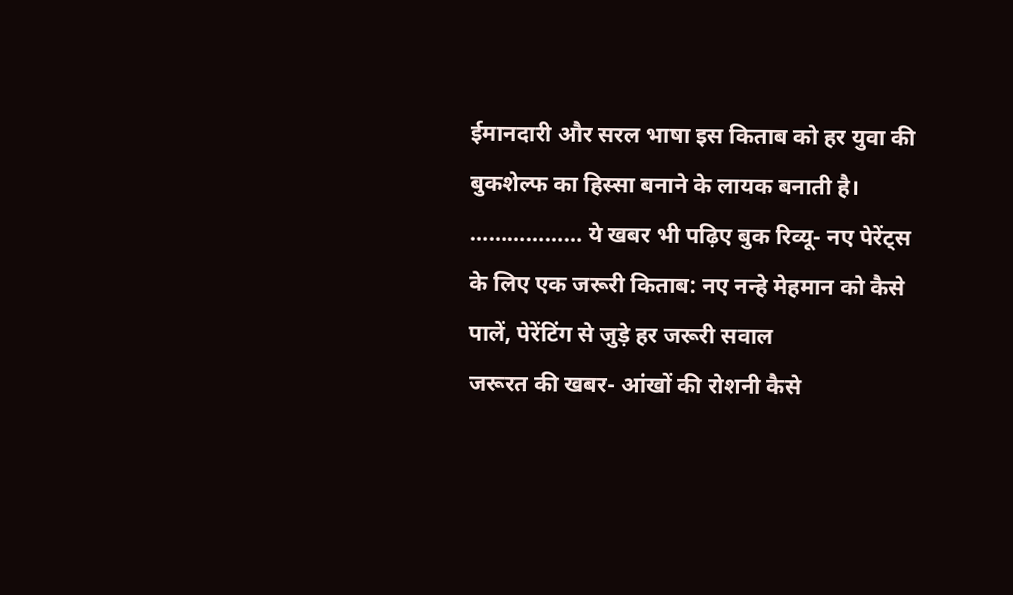ईमानदारी और सरल भाषा इस किताब को हर युवा की बुकशेल्फ का हिस्सा बनाने के लायक बनाती है। ……………… ये खबर भी पढ़िए बुक रिव्यू- नए पेरेंट्स के लिए एक जरूरी किताब: नए नन्हे मेहमान को कैसे पालें, पेरेंटिंग से जुड़े हर जरूरी सवाल
जरूरत की खबर- आंखों की रोशनी कैसे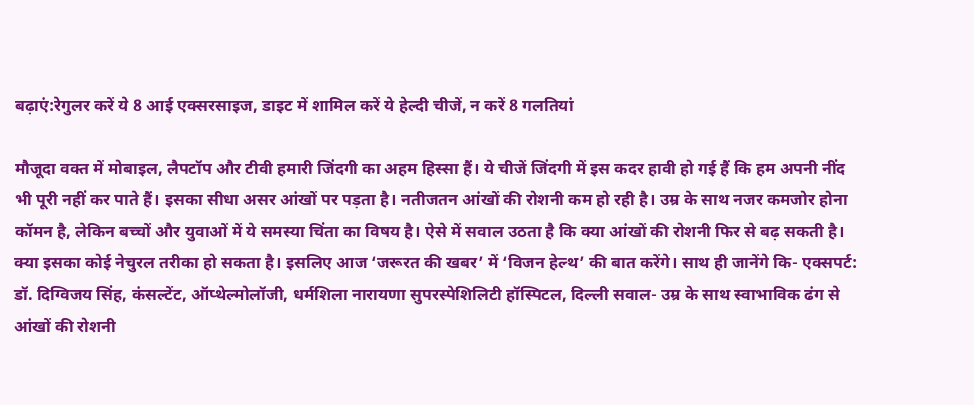बढ़ाएं:रेगुलर करें ये 8 आई एक्सरसाइज, डाइट में शामिल करें ये हेल्दी चीजें, न करें 8 गलतियां

मौजूदा वक्त में मोबाइल, लैपटॉप और टीवी हमारी जिंदगी का अहम हिस्सा हैं। ये चीजें जिंदगी में इस कदर हावी हो गई हैं कि हम अपनी नींद भी पूरी नहीं कर पाते हैं। इसका सीधा असर आंखों पर पड़ता है। नतीजतन आंखों की रोशनी कम हो रही है। उम्र के साथ नजर कमजोर होना कॉमन है, लेकिन बच्चों और युवाओं में ये समस्या चिंता का विषय है। ऐसे में सवाल उठता है कि क्या आंखों की रोशनी फिर से बढ़ सकती है। क्या इसका कोई नेचुरल तरीका हो सकता है। इसलिए आज ‘जरूरत की खबर’ में ‘विजन हेल्थ’ की बात करेंगे। साथ ही जानेंगे कि- एक्सपर्ट: डॉ. दिग्विजय सिंह, कंसल्टेंट, ऑप्थेल्मोलॉजी, धर्मशिला नारायणा सुपरस्पेशिलिटी हॉस्पिटल, दिल्ली सवाल- उम्र के साथ स्वाभाविक ढंग से आंखों की रोशनी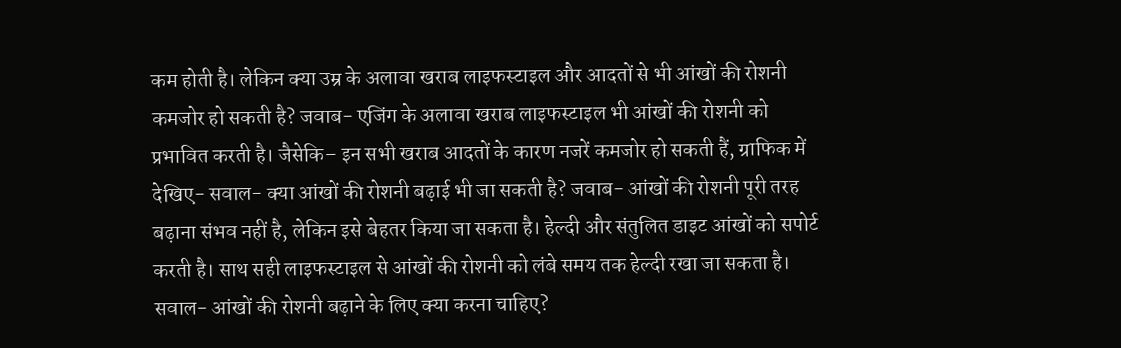कम होती है। लेकिन क्या उम्र के अलावा खराब लाइफस्टाइल और आदतों से भी आंखों की रोशनी कमजोर हो सकती है? जवाब- एजिंग के अलावा खराब लाइफस्टाइल भी आंखों की रोशनी को प्रभावित करती है। जैसेकि– इन सभी खराब आदतों के कारण नजरें कमजोर हो सकती हैं, ग्राफिक में देखिए- सवाल- क्या आंखों की रोशनी बढ़ाई भी जा सकती है? जवाब- आंखों की रोशनी पूरी तरह बढ़ाना संभव नहीं है, लेकिन इसे बेहतर किया जा सकता है। हेल्दी और संतुलित डाइट आंखों को सपोर्ट करती है। साथ सही लाइफस्टाइल से आंखों की रोशनी को लंबे समय तक हेल्दी रखा जा सकता है। सवाल- आंखों की रोशनी बढ़ाने के लिए क्या करना चाहिए?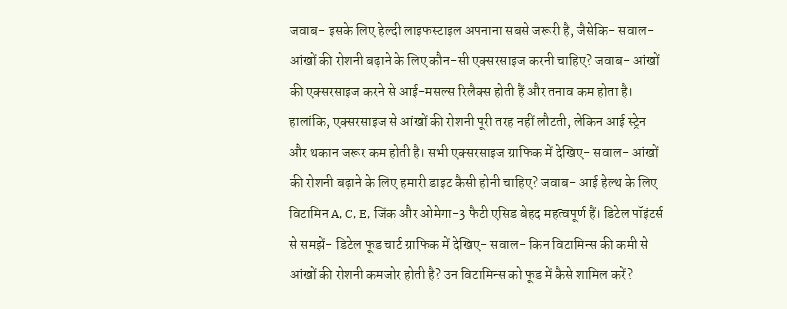जवाब- इसके लिए हेल्दी लाइफस्टाइल अपनाना सबसे जरूरी है, जैसेकि- सवाल- आंखों की रोशनी बढ़ाने के लिए कौन-सी एक्सरसाइज करनी चाहिए? जवाब- आंखों की एक्सरसाइज करने से आई-मसल्स रिलैक्स होती हैं और तनाव कम होता है। हालांकि, एक्सरसाइज से आंखों की रोशनी पूरी तरह नहीं लौटती, लेकिन आई स्ट्रेन और थकान जरूर कम होती है। सभी एक्सरसाइज ग्राफिक में देखिए- सवाल- आंखों की रोशनी बढ़ाने के लिए हमारी डाइट कैसी होनी चाहिए? जवाब- आई हेल्थ के लिए विटामिन A, C, E, जिंक और ओमेगा-3 फैटी एसिड बेहद महत्वपूर्ण हैं। डिटेल पॉइंटर्स से समझें- डिटेल फूड चार्ट ग्राफिक में देखिए- सवाल- किन विटामिन्स की कमी से आंखों की रोशनी कमजोर होती है? उन विटामिन्स को फूड में कैसे शामिल करें?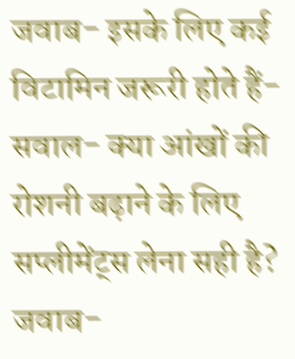जवाब- इसके लिए कई विटामिन जरूरी होते हैं- सवाल- क्या आंखों की रोशनी बढ़ाने के लिए सप्लीमेंट्स लेना सही है? जवाब-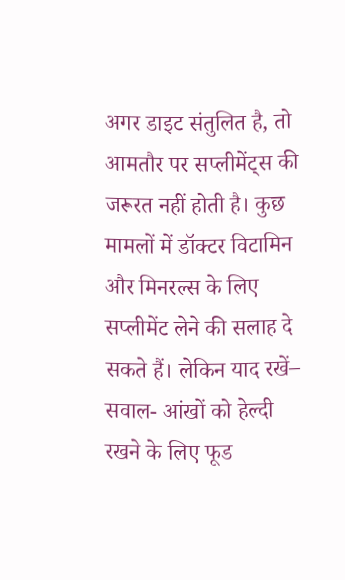अगर डाइट संतुलित है, तो आमतौर पर सप्लीमेंट्स की जरूरत नहीं होती है। कुछ मामलों में डॉक्टर विटामिन और मिनरल्स के लिए सप्लीमेंट लेने की सलाह दे सकते हैं। लेकिन याद रखें– सवाल- आंखों को हेल्दी रखने के लिए फूड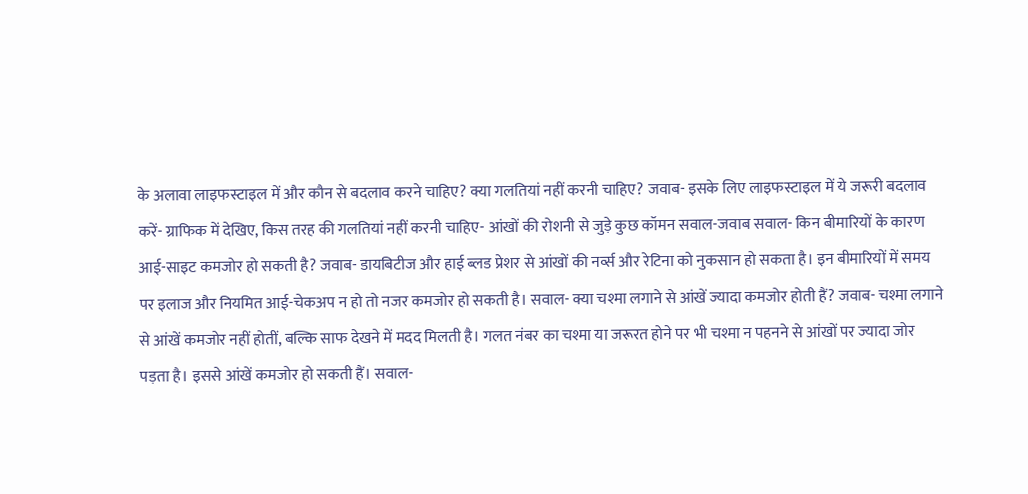के अलावा लाइफस्टाइल में और कौन से बदलाव करने चाहिए? क्या गलतियां नहीं करनी चाहिए? जवाब- इसके लिए लाइफस्टाइल में ये जरूरी बदलाव करें- ग्राफिक में देखिए, किस तरह की गलतियां नहीं करनी चाहिए- आंखों की रोशनी से जुड़े कुछ कॉमन सवाल-जवाब सवाल- किन बीमारियों के कारण आई-साइट कमजोर हो सकती है? जवाब- डायबिटीज और हाई ब्लड प्रेशर से आंखों की नर्व्स और रेटिना को नुकसान हो सकता है। इन बीमारियों में समय पर इलाज और नियमित आई-चेकअप न हो तो नजर कमजोर हो सकती है। सवाल- क्या चश्मा लगाने से आंखें ज्यादा कमजोर होती हैं? जवाब- चश्मा लगाने से आंखें कमजोर नहीं होतीं, बल्कि साफ देखने में मदद मिलती है। गलत नंबर का चश्मा या जरूरत होने पर भी चश्मा न पहनने से आंखों पर ज्यादा जोर पड़ता है। इससे आंखें कमजोर हो सकती हैं। सवाल-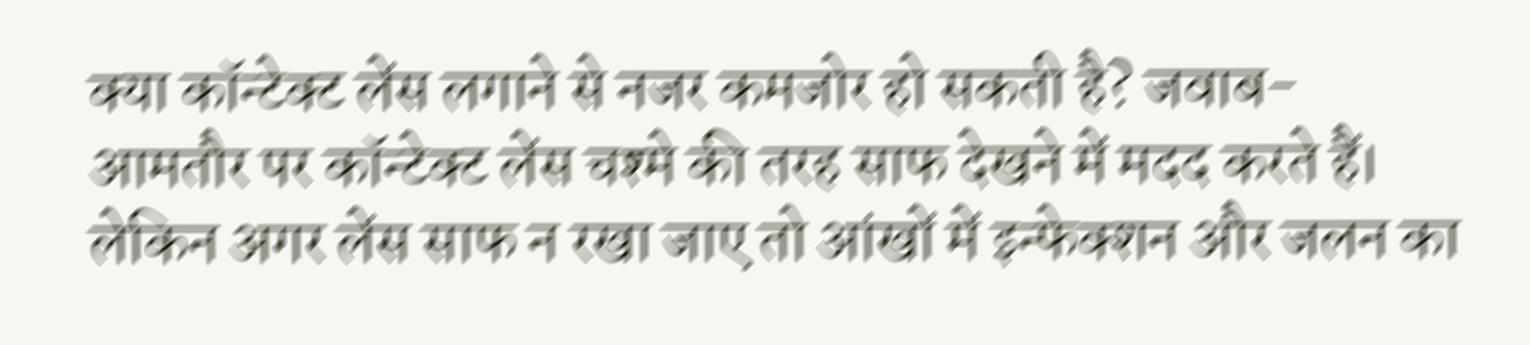क्या कॉन्टेक्ट लेंस लगाने से नजर कमजोर हो सकती है? जवाब- आमतौर पर कॉन्टेक्ट लेंस चश्मे की तरह साफ देखने में मदद करते हैं। लेकिन अगर लेंस साफ न रखा जाए तो आंखों में इन्फेक्शन और जलन का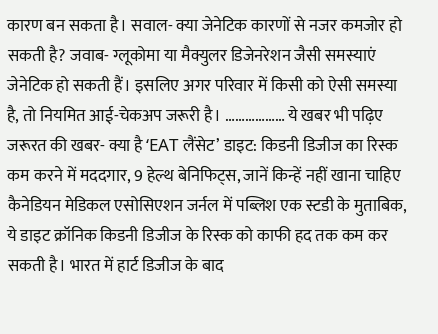कारण बन सकता है। सवाल- क्या जेनेटिक कारणों से नजर कमजोर हो सकती है? जवाब- ग्लूकोमा या मैक्युलर डिजेनरेशन जैसी समस्याएं जेनेटिक हो सकती हैं। इसलिए अगर परिवार में किसी को ऐसी समस्या है, तो नियमित आई-चेकअप जरूरी है। ……………… ये खबर भी पढ़िए जरूरत की खबर- क्या है ‘EAT लैंसेट’ डाइट: किडनी डिजीज का रिस्क कम करने में मददगार, 9 हेल्थ बेनिफिट्स, जानें किन्हें नहीं खाना चाहिए कैनेडियन मेडिकल एसोसिएशन जर्नल में पब्लिश एक स्टडी के मुताबिक, ये डाइट क्रॉनिक किडनी डिजीज के रिस्क को काफी हद तक कम कर सकती है। भारत में हार्ट डिजीज के बाद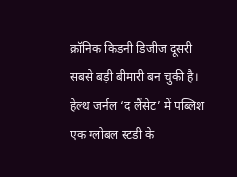क्रॉनिक किडनी डिजीज दूसरी सबसे बड़ी बीमारी बन चुकी है। हेल्थ जर्नल ‘द लैंसेट’ में पब्लिश एक ग्लोबल स्टडी के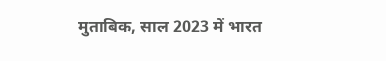मुताबिक, साल 2023 में भारत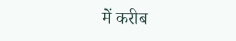में करीब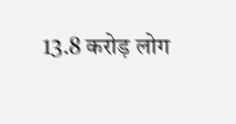13.8 करोड़ लोग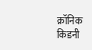क्रॉनिक किडनी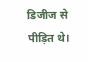डिजीज से पीड़ित थे।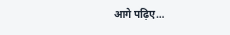आगे पढ़िए…